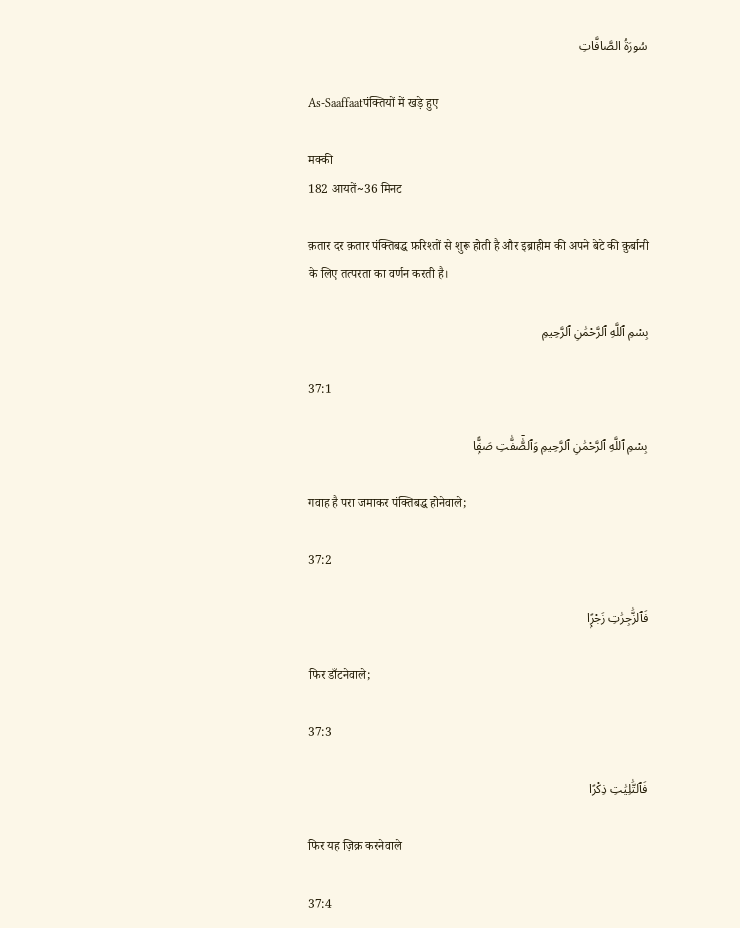سُورَةُ الصَّافَّاتِ

As-Saaffaatपंक्तियों में खड़े हुए

मक्की
182 आयतें~36 मिनट

क़तार दर क़तार पंक्तिबद्ध फ़रिश्तों से शुरू होती है और इब्राहीम की अपने बेटे की क़ुर्बानी के लिए तत्परता का वर्णन करती है।

بِسْمِ ٱللَّهِ ٱلرَّحْمَٰنِ ٱلرَّحِيمِ

37:1

بِسْمِ ٱللَّهِ ٱلرَّحْمَٰنِ ٱلرَّحِيمِ وَٱلصَّٰٓفَّٰتِ صَفًّۭا

गवाह है परा जमाकर पंक्तिबद्ध होनेवाले;

37:2

فَٱلزَّٰجِرَٰتِ زَجْرًۭا

फिर डाँटनेवाले;

37:3

فَٱلتَّٰلِيَٰتِ ذِكْرًا

फिर यह ज़िक्र करनेवाले

37:4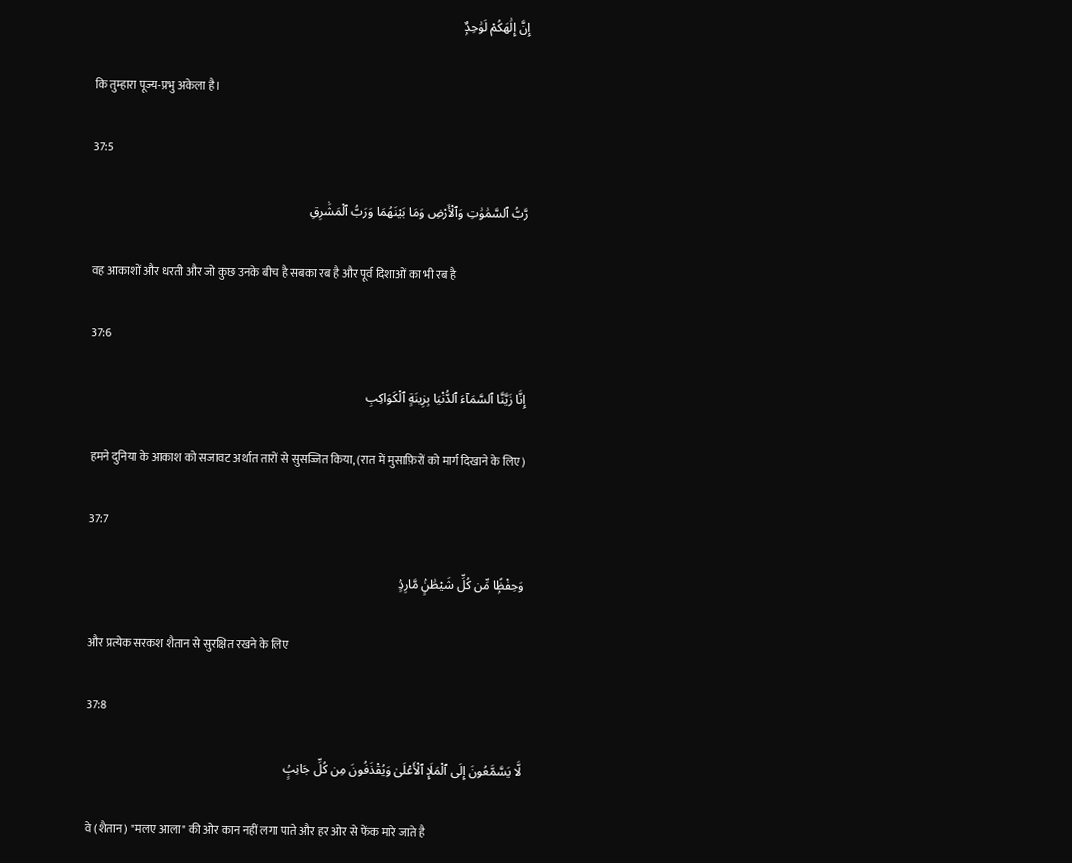إِنَّ إِلَٰهَكُمْ لَوَٰحِدٌۭ

कि तुम्हारा पूज्य-प्रभु अकेला है।

37:5

رَّبُّ ٱلسَّمَٰوَٰتِ وَٱلْأَرْضِ وَمَا بَيْنَهُمَا وَرَبُّ ٱلْمَشَٰرِقِ

वह आकाशों और धरती और जो कुछ उनके बीच है सबका रब है और पूर्व दिशाओं का भी रब है

37:6

إِنَّا زَيَّنَّا ٱلسَّمَآءَ ٱلدُّنْيَا بِزِينَةٍ ٱلْكَوَاكِبِ

हमने दुनिया के आकाश को सजावट अर्थात तारों से सुसज्जित किया, (रात में मुसाफ़िरों को मार्ग दिखाने के लिए)

37:7

وَحِفْظًۭا مِّن كُلِّ شَيْطَٰنٍۢ مَّارِدٍۢ

और प्रत्येक सरकश शैतान से सुरक्षित रखने के लिए

37:8

لَّا يَسَّمَّعُونَ إِلَى ٱلْمَلَإِ ٱلْأَعْلَىٰ وَيُقْذَفُونَ مِن كُلِّ جَانِبٍۢ

वे (शैतान) "मलए आला" की ओर कान नहीं लगा पाते और हर ओर से फेंक मारे जाते है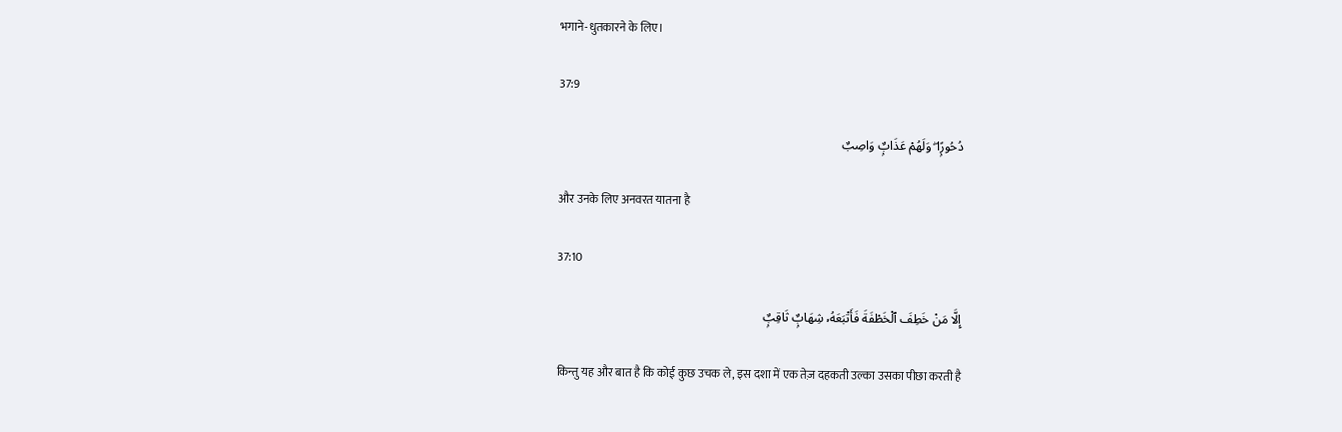भगाने-धुतकारने के लिए।

37:9

دُحُورًۭا ۖ وَلَهُمْ عَذَابٌۭ وَاصِبٌ

और उनके लिए अनवरत यातना है

37:10

إِلَّا مَنْ خَطِفَ ٱلْخَطْفَةَ فَأَتْبَعَهُۥ شِهَابٌۭ ثَاقِبٌۭ

किन्तु यह और बात है कि कोई कुछ उचक ले, इस दशा में एक तेज़ दहकती उल्का उसका पीछा करती है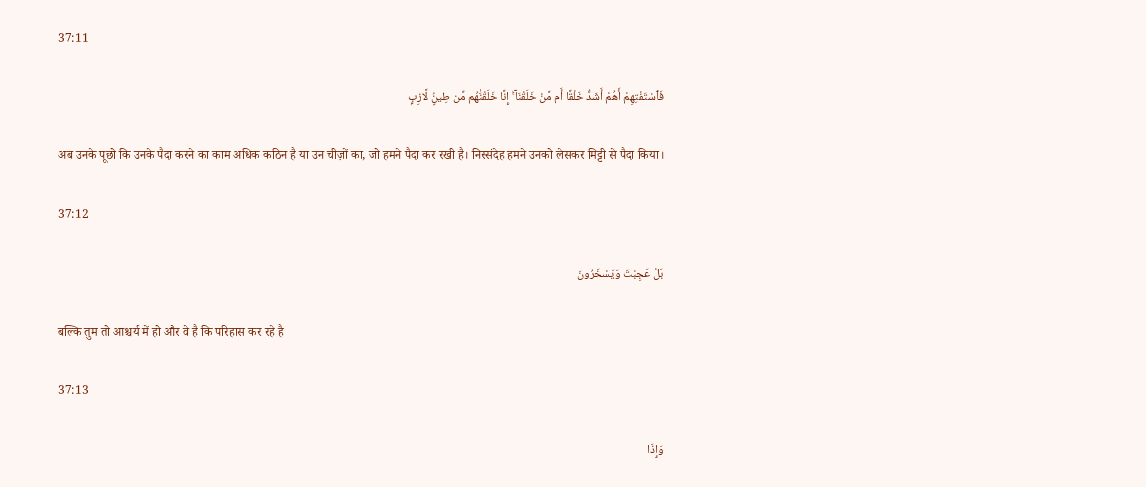37:11

فَٱسْتَفْتِهِمْ أَهُمْ أَشَدُّ خَلْقًا أَم مَّنْ خَلَقْنَآ ۚ إِنَّا خَلَقْنَٰهُم مِّن طِينٍۢ لَّازِبٍۭ

अब उनके पूछो कि उनके पैदा करने का काम अधिक कठिन है या उन चीज़ों का, जो हमने पैदा कर रखी है। निस्संदेह हमने उनको लेसकर मिट्टी से पैदा किया।

37:12

بَلْ عَجِبْتَ وَيَسْخَرُونَ

बल्कि तुम तो आश्चर्य में हो और वे है कि परिहास कर रहे है

37:13

وَإِذَا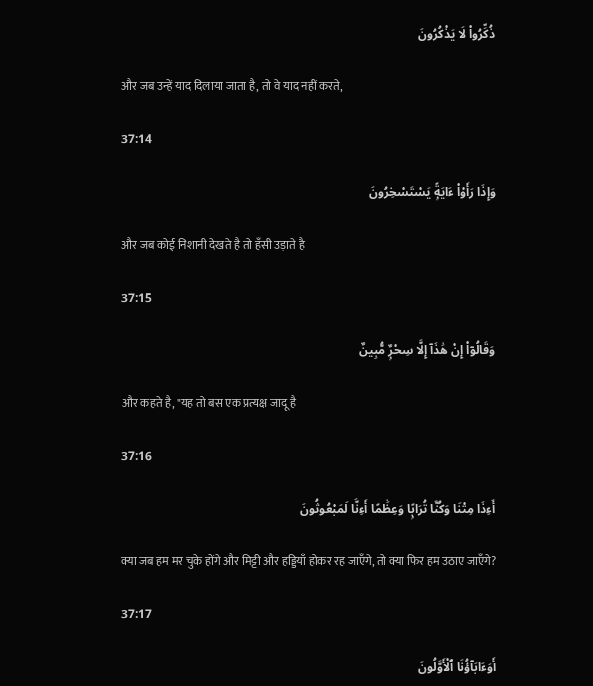ذُكِّرُوا۟ لَا يَذْكُرُونَ

और जब उन्हें याद दिलाया जाता है, तो वे याद नहीं करते,

37:14

وَإِذَا رَأَوْا۟ ءَايَةًۭ يَسْتَسْخِرُونَ

और जब कोई निशानी देखते है तो हँसी उड़ाते है

37:15

وَقَالُوٓا۟ إِنْ هَٰذَآ إِلَّا سِحْرٌۭ مُّبِينٌ

और कहते है, "यह तो बस एक प्रत्यक्ष जादू है

37:16

أَءِذَا مِتْنَا وَكُنَّا تُرَابًۭا وَعِظَٰمًا أَءِنَّا لَمَبْعُوثُونَ

क्या जब हम मर चुके होंगे और मिट्टी और हड्डियाँ होकर रह जाएँगे, तो क्या फिर हम उठाए जाएँगे?

37:17

أَوَءَابَآؤُنَا ٱلْأَوَّلُونَ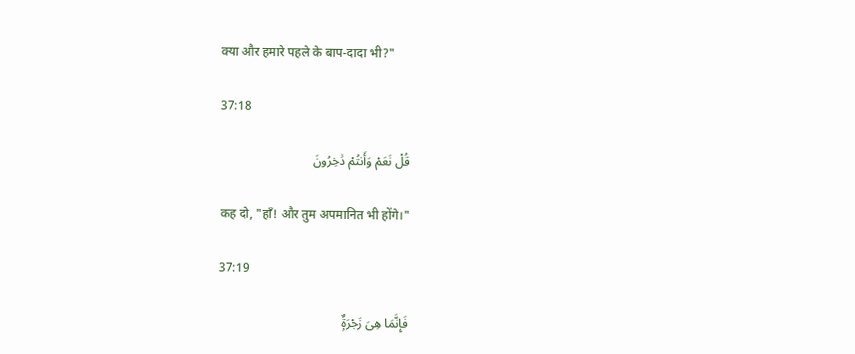क्या और हमारे पहले के बाप-दादा भी?"

37:18

قُلْ نَعَمْ وَأَنتُمْ دَٰخِرُونَ

कह दो, "हाँ! और तुम अपमानित भी होंगे।"

37:19

فَإِنَّمَا هِىَ زَجْرَةٌۭ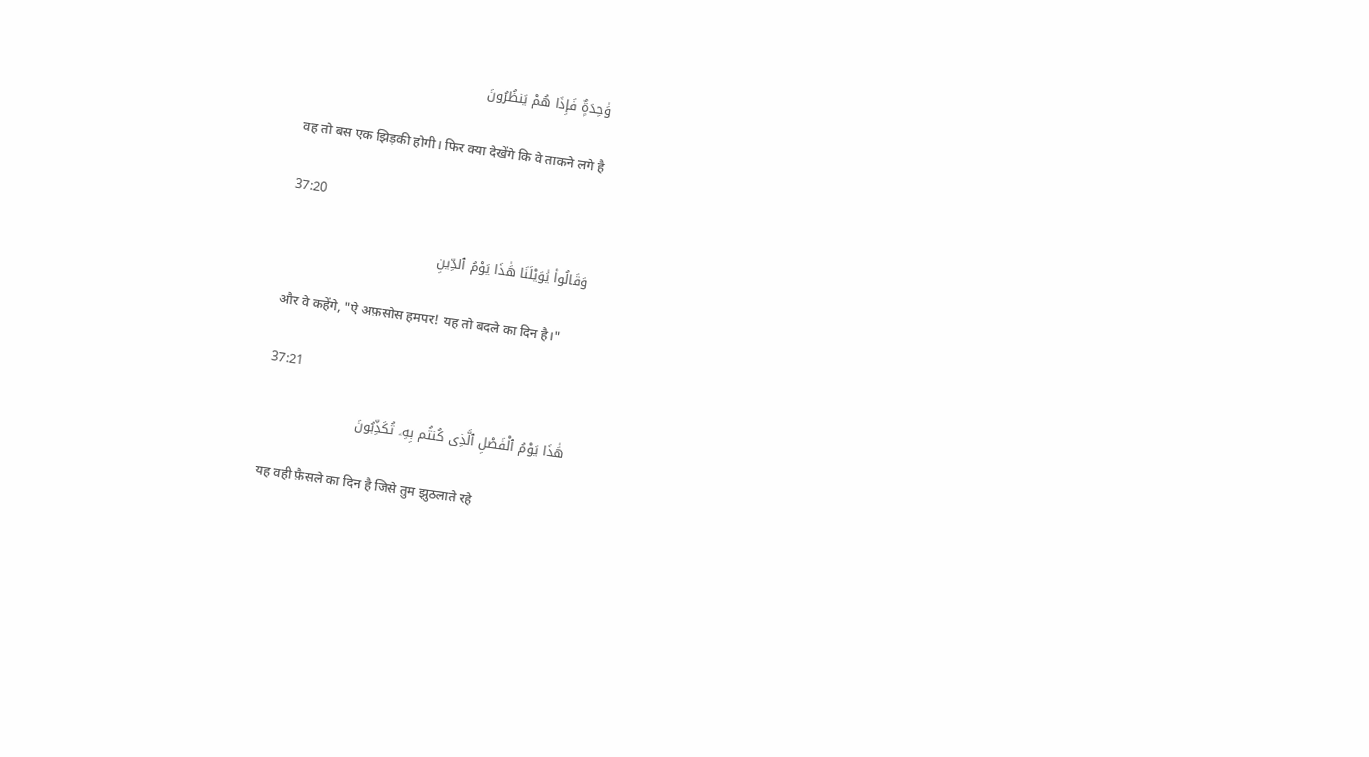وَٰحِدَةٌۭ فَإِذَا هُمْ يَنظُرُونَ

वह तो बस एक झिड़की होगी। फिर क्या देखेंगे कि वे ताकने लगे है

37:20

وَقَالُوا۟ يَٰوَيْلَنَا هَٰذَا يَوْمُ ٱلدِّينِ

और वे कहेंगे, "ऐ अफ़सोस हमपर! यह तो बदले का दिन है।"

37:21

هَٰذَا يَوْمُ ٱلْفَصْلِ ٱلَّذِى كُنتُم بِهِۦ تُكَذِّبُونَ

यह वही फ़ैसले का दिन है जिसे तुम झुठलाते रहे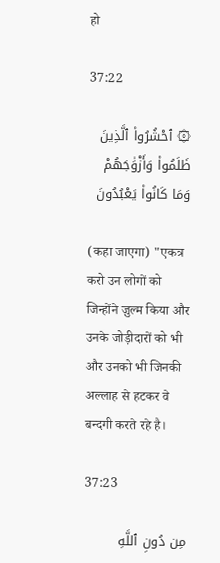हो

37:22

۞ ٱحْشُرُوا۟ ٱلَّذِينَ ظَلَمُوا۟ وَأَزْوَٰجَهُمْ وَمَا كَانُوا۟ يَعْبُدُونَ

(कहा जाएगा) "एकत्र करो उन लोगों को जिन्होंने ज़ुल्म किया और उनके जोड़ीदारों को भी और उनको भी जिनकी अल्लाह से हटकर वे बन्दगी करते रहे है।

37:23

مِن دُونِ ٱللَّهِ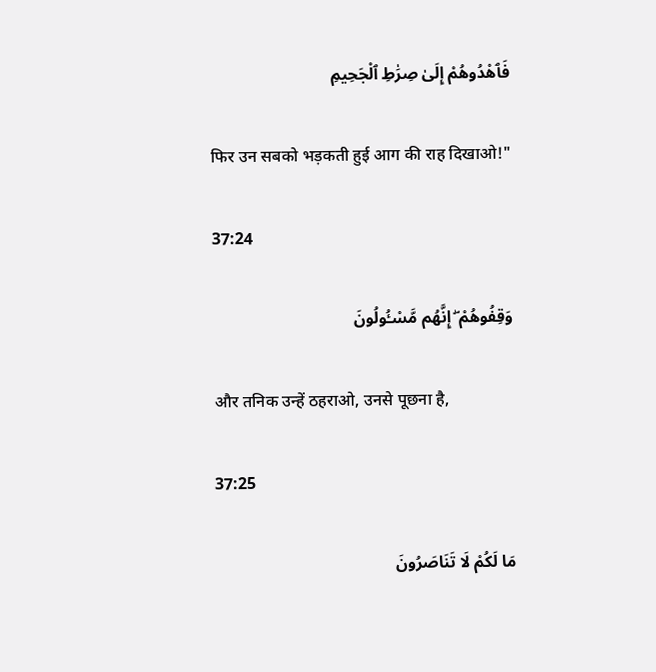فَٱهْدُوهُمْ إِلَىٰ صِرَٰطِ ٱلْجَحِيمِ

फिर उन सबको भड़कती हुई आग की राह दिखाओ!"

37:24

وَقِفُوهُمْ ۖ إِنَّهُم مَّسْـُٔولُونَ

और तनिक उन्हें ठहराओ, उनसे पूछना है,

37:25

مَا لَكُمْ لَا تَنَاصَرُونَ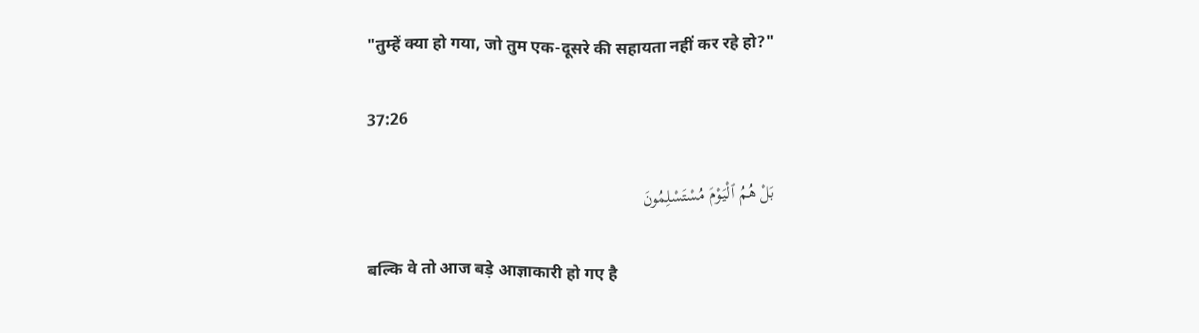"तुम्हें क्या हो गया, जो तुम एक-दूसरे की सहायता नहीं कर रहे हो?"

37:26

بَلْ هُمُ ٱلْيَوْمَ مُسْتَسْلِمُونَ

बल्कि वे तो आज बड़े आज्ञाकारी हो गए है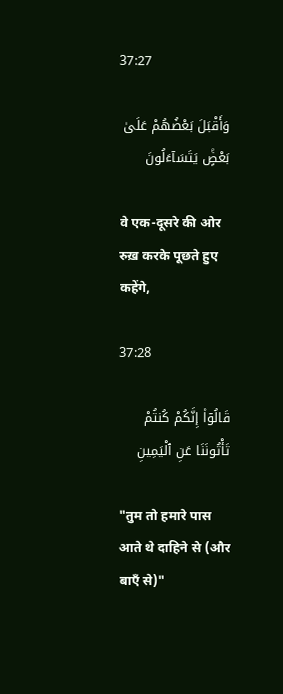37:27

وَأَقْبَلَ بَعْضُهُمْ عَلَىٰ بَعْضٍۢ يَتَسَآءَلُونَ

वे एक-दूसरे की ओर रुख़ करके पूछते हुए कहेंगे,

37:28

قَالُوٓا۟ إِنَّكُمْ كُنتُمْ تَأْتُونَنَا عَنِ ٱلْيَمِينِ

"तुम तो हमारे पास आते थे दाहिने से (और बाएँ से)"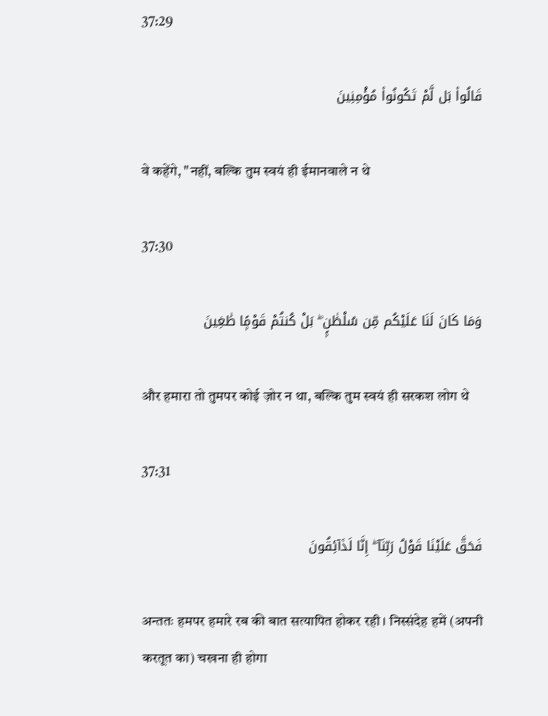37:29

قَالُوا۟ بَل لَّمْ تَكُونُوا۟ مُؤْمِنِينَ

वे कहेंगे, "नहीं, बल्कि तुम स्वयं ही ईमानवाले न थे

37:30

وَمَا كَانَ لَنَا عَلَيْكُم مِّن سُلْطَٰنٍۭ ۖ بَلْ كُنتُمْ قَوْمًۭا طَٰغِينَ

और हमारा तो तुमपर कोई ज़ोर न था, बल्कि तुम स्वयं ही सरकश लोग थे

37:31

فَحَقَّ عَلَيْنَا قَوْلُ رَبِّنَآ ۖ إِنَّا لَذَآئِقُونَ

अन्ततः हमपर हमारे रब की बात सत्यापित होकर रही। निस्संदेह हमें (अपनी करतूत का) चखना ही होगा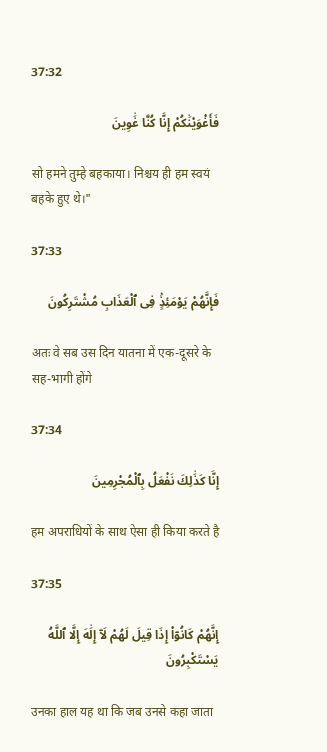37:32

فَأَغْوَيْنَٰكُمْ إِنَّا كُنَّا غَٰوِينَ

सो हमने तुम्हे बहकाया। निश्चय ही हम स्वयं बहके हुए थे।"

37:33

فَإِنَّهُمْ يَوْمَئِذٍۢ فِى ٱلْعَذَابِ مُشْتَرِكُونَ

अतः वे सब उस दिन यातना में एक-दूसरे के सह-भागी होंगे

37:34

إِنَّا كَذَٰلِكَ نَفْعَلُ بِٱلْمُجْرِمِينَ

हम अपराधियों के साथ ऐसा ही किया करते है

37:35

إِنَّهُمْ كَانُوٓا۟ إِذَا قِيلَ لَهُمْ لَآ إِلَٰهَ إِلَّا ٱللَّهُ يَسْتَكْبِرُونَ

उनका हाल यह था कि जब उनसे कहा जाता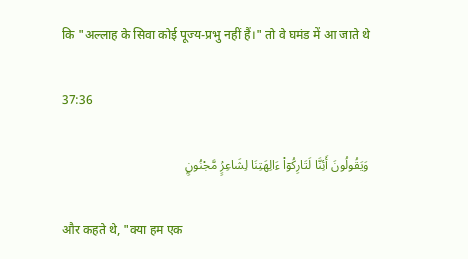कि "अल्लाह के सिवा कोई पूज्य-प्रभु नहीं हैं।" तो वे घमंड में आ जाते थे

37:36

وَيَقُولُونَ أَئِنَّا لَتَارِكُوٓا۟ ءَالِهَتِنَا لِشَاعِرٍۢ مَّجْنُونٍۭ

और कहते थे, "क्या हम एक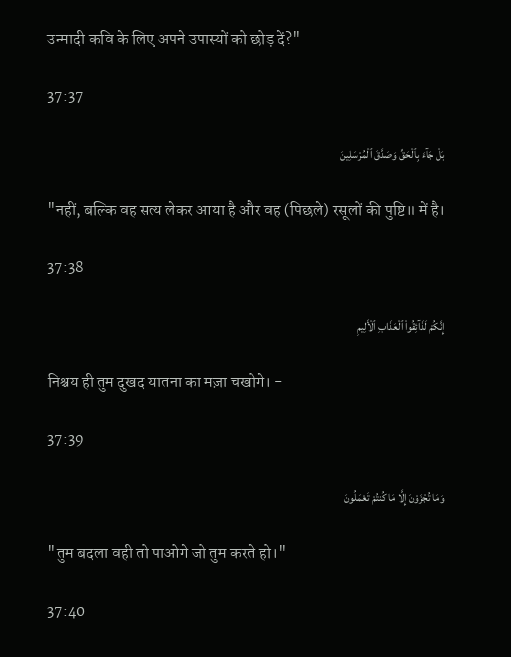उन्मादी कवि के लिए अपने उपास्यों को छोड़ दें?"

37:37

بَلْ جَآءَ بِٱلْحَقِّ وَصَدَّقَ ٱلْمُرْسَلِينَ

"नहीं, बल्कि वह सत्य लेकर आया है और वह (पिछले) रसूलों की पुष्टि॥ में है।

37:38

إِنَّكُمْ لَذَآئِقُوا۟ ٱلْعَذَابِ ٱلْأَلِيمِ

निश्चय ही तुम दुखद यातना का मज़ा चखोगे। -

37:39

وَمَا تُجْزَوْنَ إِلَّا مَا كُنتُمْ تَعْمَلُونَ

"तुम बदला वही तो पाओगे जो तुम करते हो।"

37:40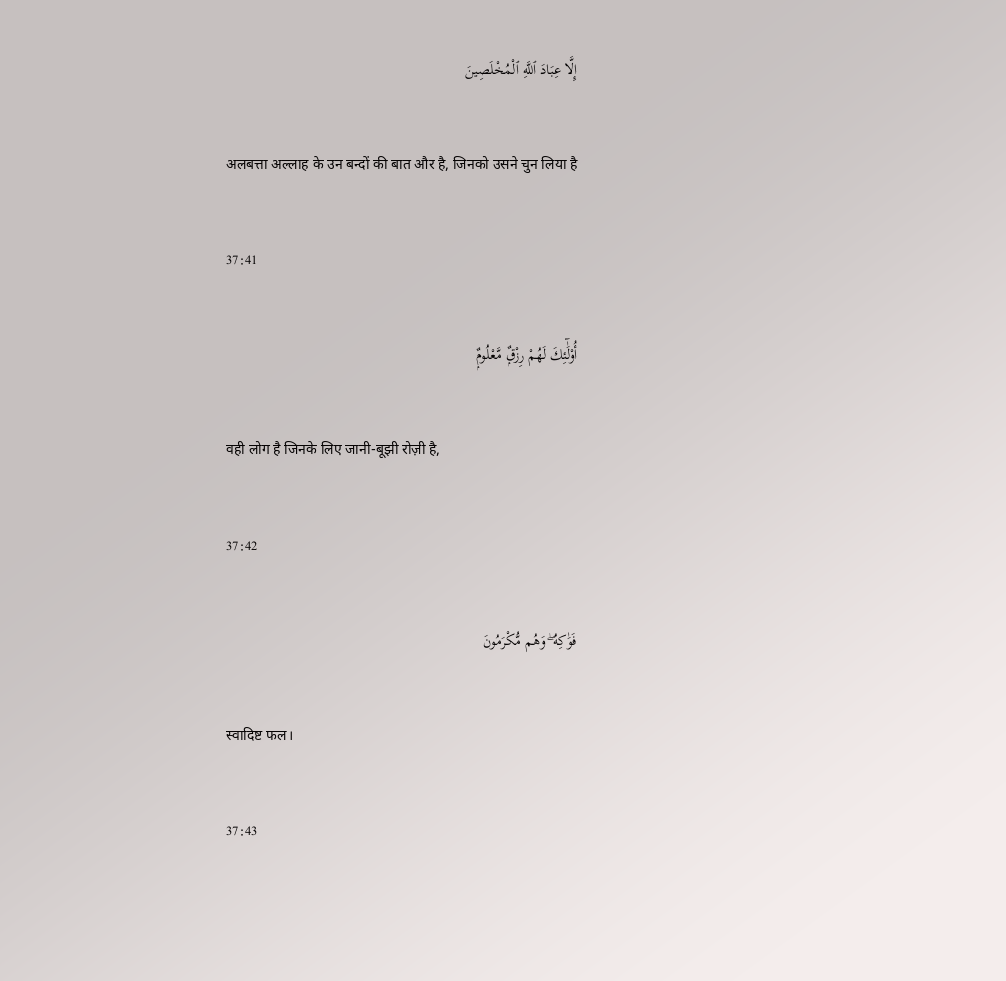إِلَّا عِبَادَ ٱللَّهِ ٱلْمُخْلَصِينَ

अलबत्ता अल्लाह के उन बन्दों की बात और है, जिनको उसने चुन लिया है

37:41

أُو۟لَٰٓئِكَ لَهُمْ رِزْقٌۭ مَّعْلُومٌۭ

वही लोग है जिनके लिए जानी-बूझी रोज़ी है,

37:42

فَوَٰكِهُ ۖ وَهُم مُّكْرَمُونَ

स्वादिष्ट फल।

37:43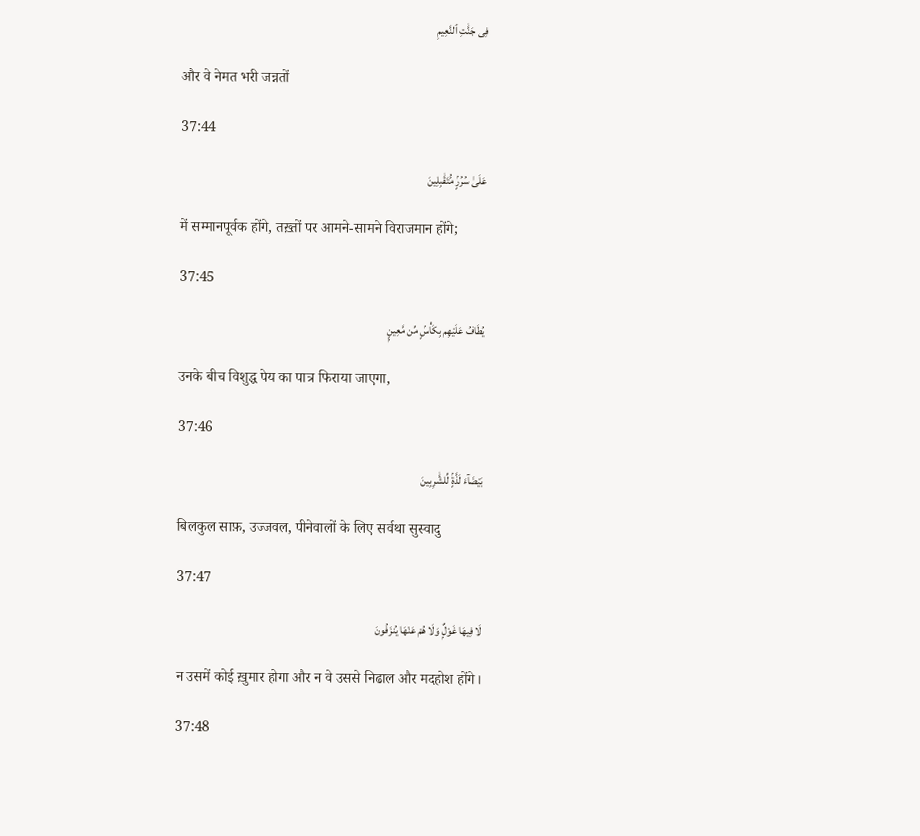فِى جَنَّٰتِ ٱلنَّعِيمِ

और वे नेमत भरी जन्नतों

37:44

عَلَىٰ سُرُرٍۢ مُّتَقَٰبِلِينَ

में सम्मानपूर्वक होंगे, तख़्तों पर आमने-सामने विराजमान होंगे;

37:45

يُطَافُ عَلَيْهِم بِكَأْسٍۢ مِّن مَّعِينٍۭ

उनके बीच विशुद्ध पेय का पात्र फिराया जाएगा,

37:46

بَيْضَآءَ لَذَّةٍۢ لِّلشَّٰرِبِينَ

बिलकुल साफ़, उज्जवल, पीनेवालों के लिए सर्वथा सुस्वादु

37:47

لَا فِيهَا غَوْلٌۭ وَلَا هُمْ عَنْهَا يُنزَفُونَ

न उसमें कोई ख़ुमार होगा और न वे उससे निढाल और मदहोश होंगे।

37:48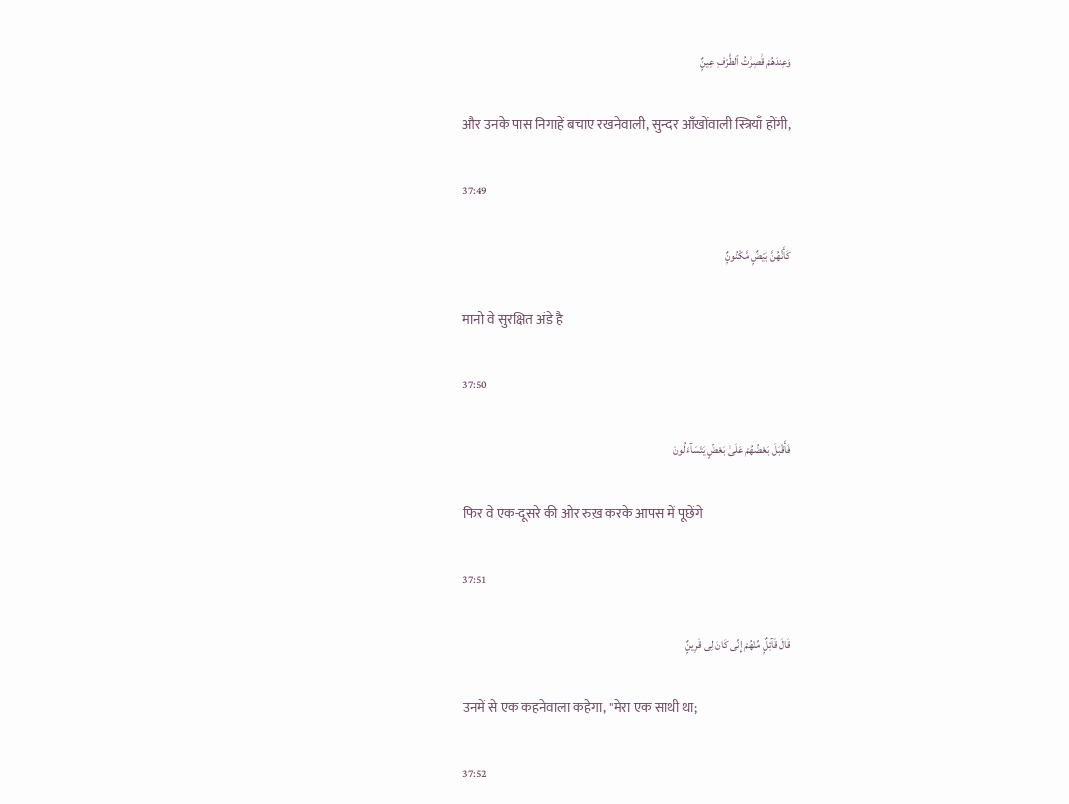وَعِندَهُمْ قَٰصِرَٰتُ ٱلطَّرْفِ عِينٌۭ

और उनके पास निगाहें बचाए रखनेवाली, सुन्दर आँखोंवाली स्त्रियाँ होंगी,

37:49

كَأَنَّهُنَّ بَيْضٌۭ مَّكْنُونٌۭ

मानो वे सुरक्षित अंडे है

37:50

فَأَقْبَلَ بَعْضُهُمْ عَلَىٰ بَعْضٍۢ يَتَسَآءَلُونَ

फिर वे एक-दूसरे की ओर रुख़ करके आपस में पूछेंगे

37:51

قَالَ قَآئِلٌۭ مِّنْهُمْ إِنِّى كَانَ لِى قَرِينٌۭ

उनमें से एक कहनेवाला कहेगा, "मेरा एक साथी था;

37:52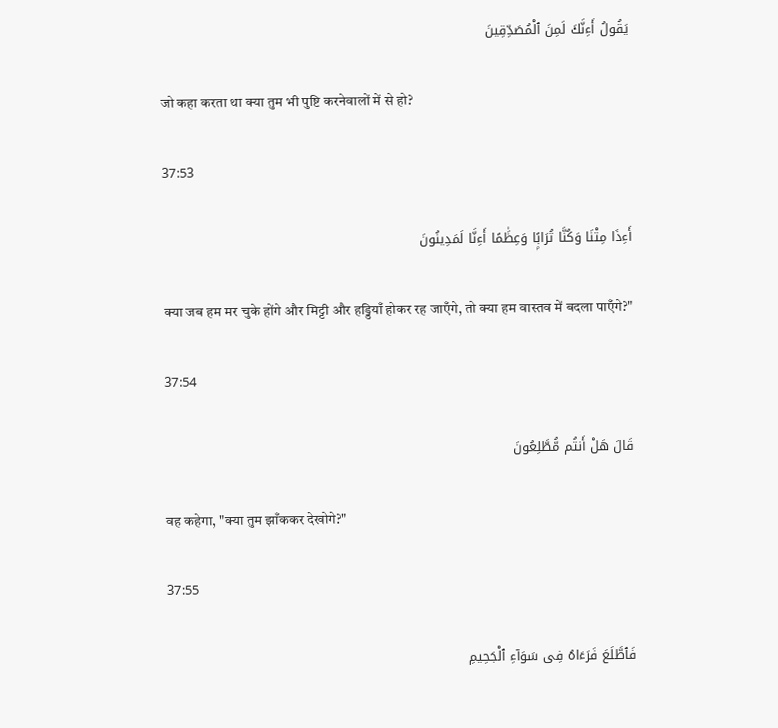يَقُولُ أَءِنَّكَ لَمِنَ ٱلْمُصَدِّقِينَ

जो कहा करता था क्या तुम भी पुष्टि करनेवालों में से हो?

37:53

أَءِذَا مِتْنَا وَكُنَّا تُرَابًۭا وَعِظَٰمًا أَءِنَّا لَمَدِينُونَ

क्या जब हम मर चुके होंगे और मिट्टी और हड्डियाँ होकर रह जाएँगे, तो क्या हम वास्तव में बदला पाएँगे?"

37:54

قَالَ هَلْ أَنتُم مُّطَّلِعُونَ

वह कहेगा, "क्या तुम झाँककर देखोगे?"

37:55

فَٱطَّلَعَ فَرَءَاهُ فِى سَوَآءِ ٱلْجَحِيمِ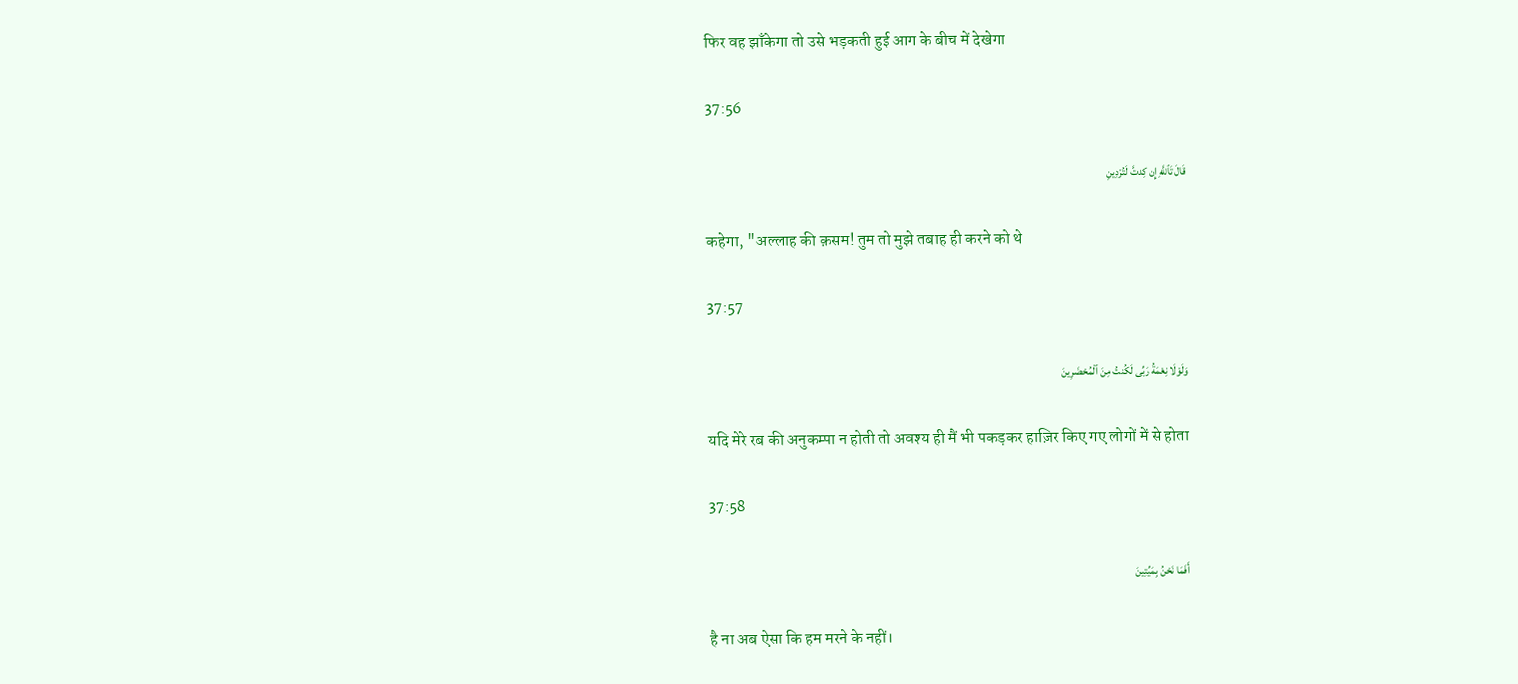फिर वह झाँकेगा तो उसे भड़कती हुई आग के बीच में देखेगा

37:56

قَالَ تَٱللَّهِ إِن كِدتَّ لَتُرْدِينِ

कहेगा, "अल्लाह की क़सम! तुम तो मुझे तबाह ही करने को थे

37:57

وَلَوْلَا نِعْمَةُ رَبِّى لَكُنتُ مِنَ ٱلْمُحْضَرِينَ

यदि मेरे रब की अनुकम्पा न होती तो अवश्य ही मैं भी पकड़कर हाज़िर किए गए लोगों में से होता

37:58

أَفَمَا نَحْنُ بِمَيِّتِينَ

है ना अब ऐसा कि हम मरने के नहीं।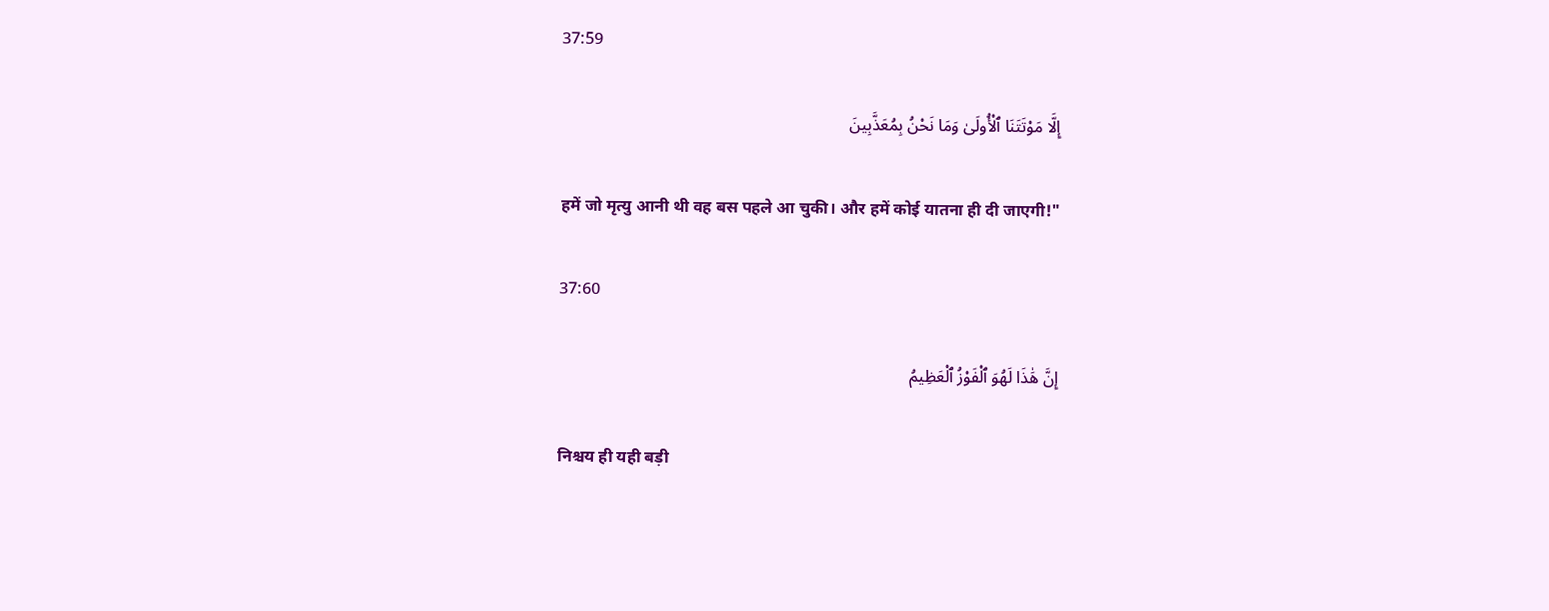37:59

إِلَّا مَوْتَتَنَا ٱلْأُولَىٰ وَمَا نَحْنُ بِمُعَذَّبِينَ

हमें जो मृत्यु आनी थी वह बस पहले आ चुकी। और हमें कोई यातना ही दी जाएगी!"

37:60

إِنَّ هَٰذَا لَهُوَ ٱلْفَوْزُ ٱلْعَظِيمُ

निश्चय ही यही बड़ी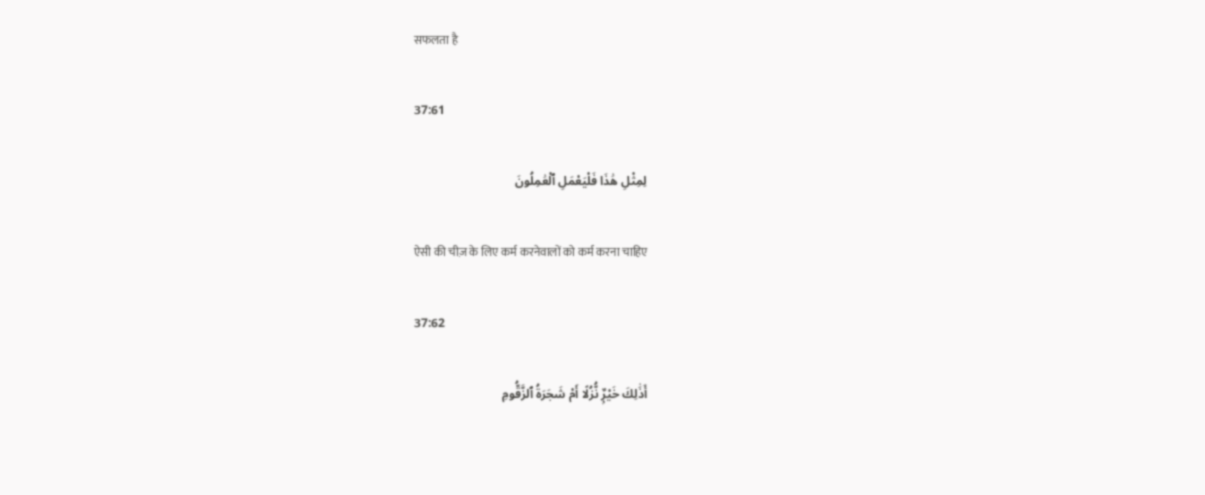सफलता है

37:61

لِمِثْلِ هَٰذَا فَلْيَعْمَلِ ٱلْعَٰمِلُونَ

ऐसी की चीज़ के लिए कर्म करनेवालों को कर्म करना चाहिए

37:62

أَذَٰلِكَ خَيْرٌۭ نُّزُلًا أَمْ شَجَرَةُ ٱلزَّقُّومِ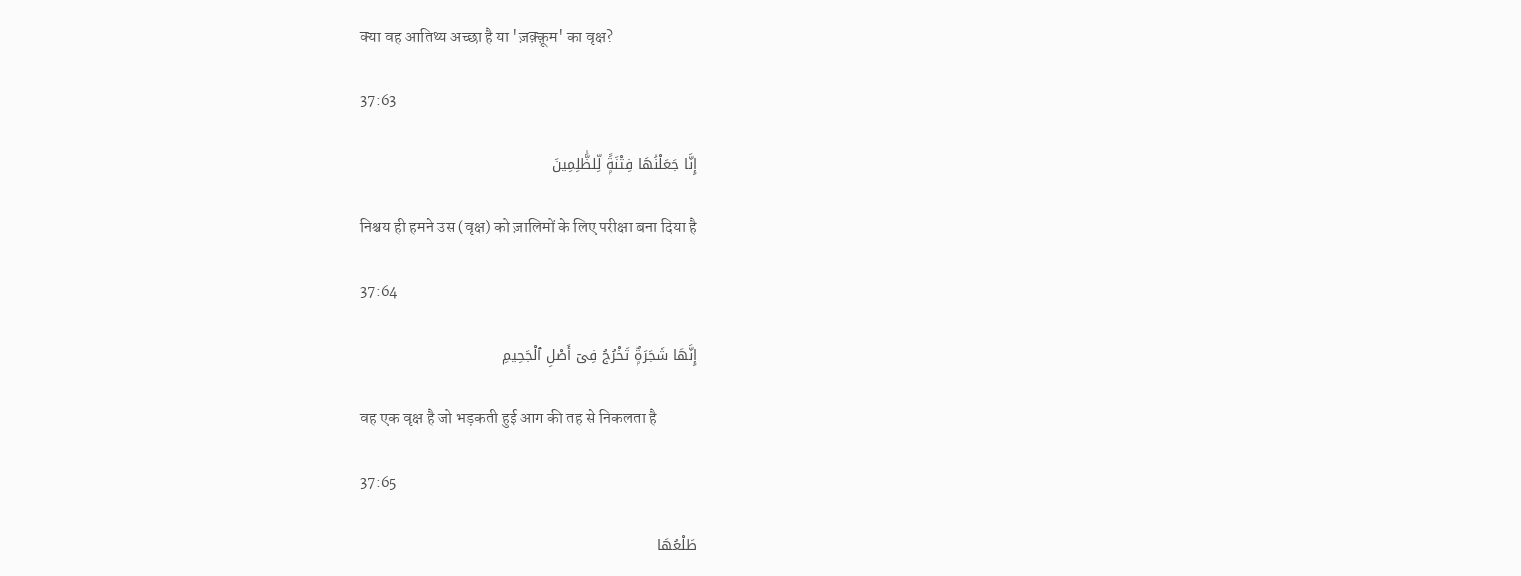क्या वह आतिथ्य अच्छा है या 'ज़क़्क़ूम' का वृक्ष?

37:63

إِنَّا جَعَلْنَٰهَا فِتْنَةًۭ لِّلظَّٰلِمِينَ

निश्चय ही हमने उस (वृक्ष) को ज़ालिमों के लिए परीक्षा बना दिया है

37:64

إِنَّهَا شَجَرَةٌۭ تَخْرُجُ فِىٓ أَصْلِ ٱلْجَحِيمِ

वह एक वृक्ष है जो भड़कती हुई आग की तह से निकलता है

37:65

طَلْعُهَا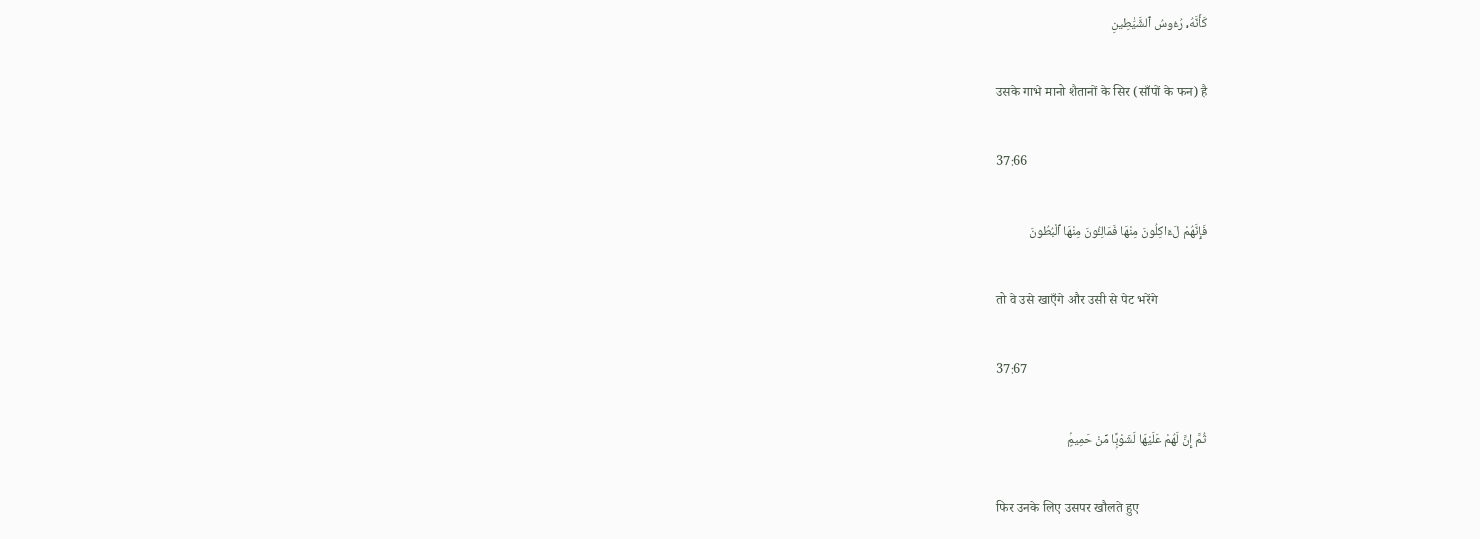كَأَنَّهُۥ رُءُوسُ ٱلشَّيَٰطِينِ

उसके गाभे मानो शैतानों के सिर (साँपों के फन) है

37:66

فَإِنَّهُمْ لَءَاكِلُونَ مِنْهَا فَمَالِـُٔونَ مِنْهَا ٱلْبُطُونَ

तो वे उसे खाएँगे और उसी से पेट भरेंगे

37:67

ثُمَّ إِنَّ لَهُمْ عَلَيْهَا لَشَوْبًۭا مِّنْ حَمِيمٍۢ

फिर उनके लिए उसपर खौलते हुए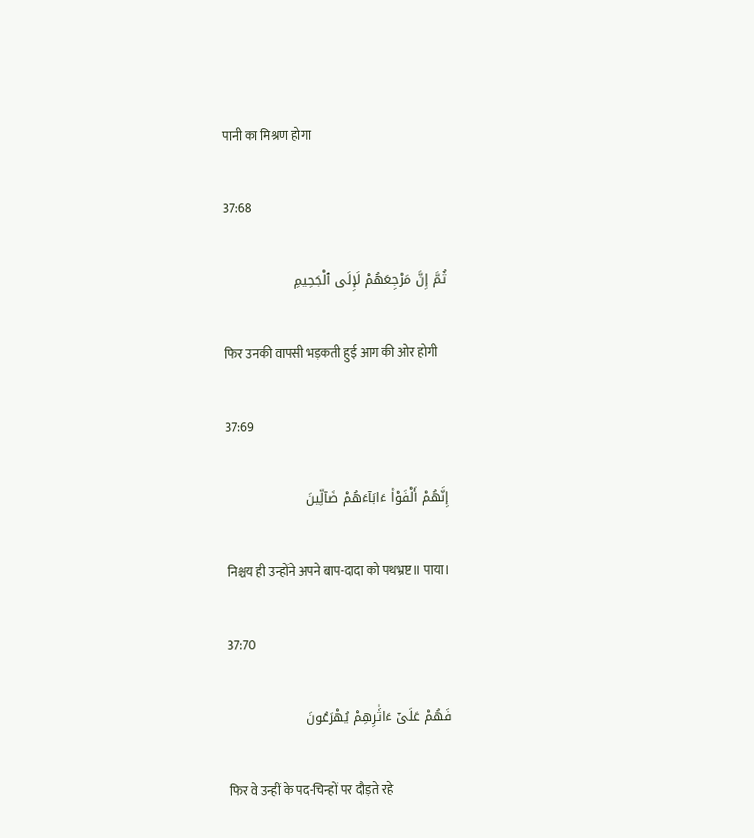पानी का मिश्रण होगा

37:68

ثُمَّ إِنَّ مَرْجِعَهُمْ لَإِلَى ٱلْجَحِيمِ

फिर उनकी वापसी भड़कती हुई आग की ओर होगी

37:69

إِنَّهُمْ أَلْفَوْا۟ ءَابَآءَهُمْ ضَآلِّينَ

निश्चय ही उन्होंने अपने बाप-दादा को पथभ्रष्ट॥ पाया।

37:70

فَهُمْ عَلَىٰٓ ءَاثَٰرِهِمْ يُهْرَعُونَ

फिर वे उन्हीं के पद-चिन्हों पर दौड़ते रहे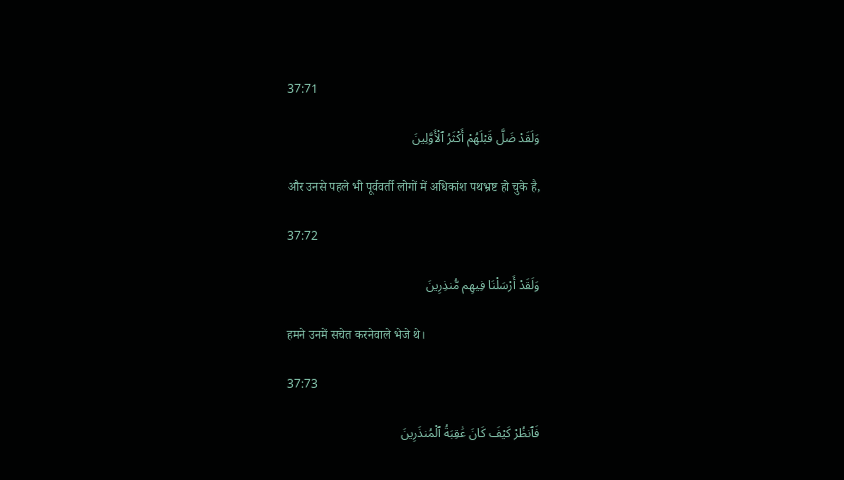37:71

وَلَقَدْ ضَلَّ قَبْلَهُمْ أَكْثَرُ ٱلْأَوَّلِينَ

और उनसे पहले भी पूर्ववर्ती लोगों में अधिकांश पथभ्रष्ट हो चुके है,

37:72

وَلَقَدْ أَرْسَلْنَا فِيهِم مُّنذِرِينَ

हमने उनमें सचेत करनेवाले भेजे थे।

37:73

فَٱنظُرْ كَيْفَ كَانَ عَٰقِبَةُ ٱلْمُنذَرِينَ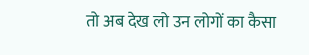तो अब देख लो उन लोगों का कैसा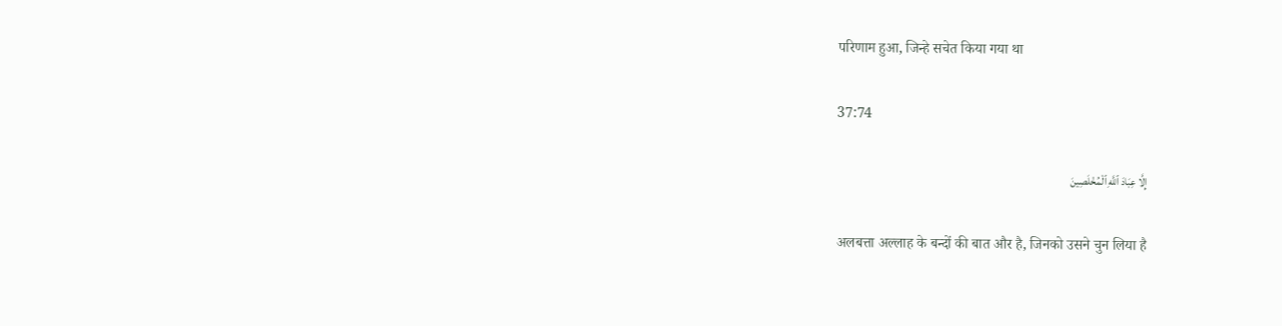परिणाम हुआ, जिन्हे सचेत किया गया था

37:74

إِلَّا عِبَادَ ٱللَّهِ ٱلْمُخْلَصِينَ

अलबत्ता अल्लाह के बन्दों की बात और है, जिनको उसने चुन लिया है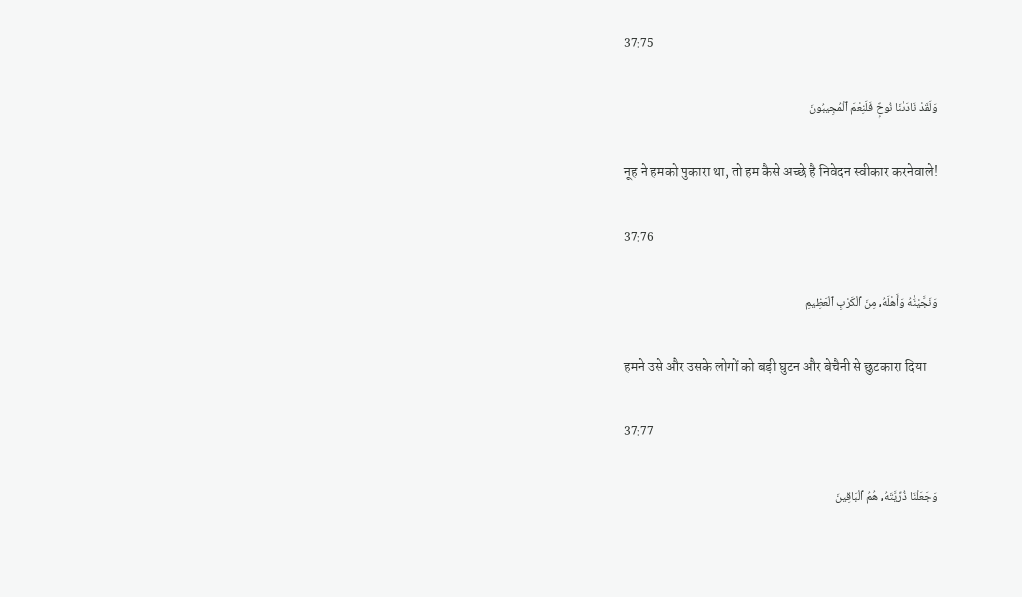37:75

وَلَقَدْ نَادَىٰنَا نُوحٌۭ فَلَنِعْمَ ٱلْمُجِيبُونَ

नूह ने हमको पुकारा था, तो हम कैसे अच्छे है निवेदन स्वीकार करनेवाले!

37:76

وَنَجَّيْنَٰهُ وَأَهْلَهُۥ مِنَ ٱلْكَرْبِ ٱلْعَظِيمِ

हमने उसे और उसके लोगों को बड़ी घुटन और बेचैनी से छुटकारा दिया

37:77

وَجَعَلْنَا ذُرِّيَّتَهُۥ هُمُ ٱلْبَاقِينَ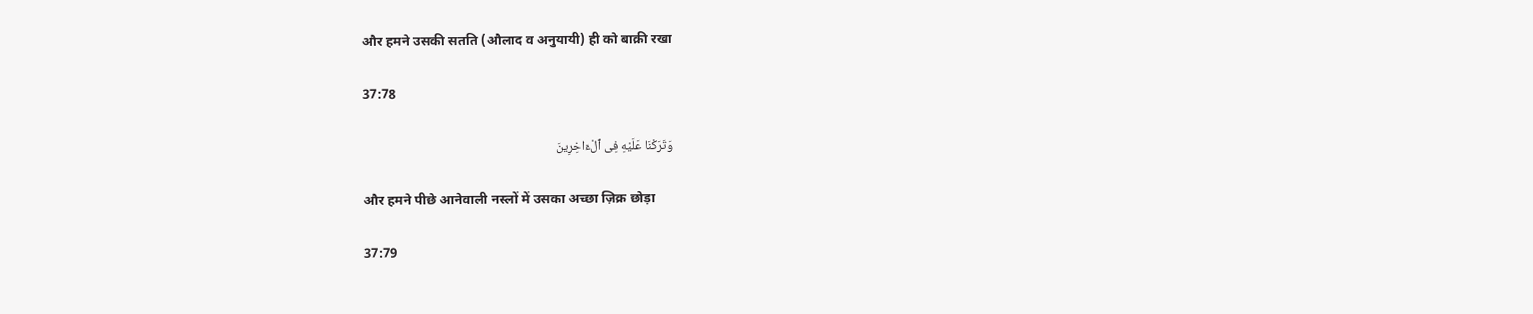और हमने उसकी सतति (औलाद व अनुयायी) ही को बाक़ी रखा

37:78

وَتَرَكْنَا عَلَيْهِ فِى ٱلْءَاخِرِينَ

और हमने पीछे आनेवाली नस्लों में उसका अच्छा ज़िक्र छोड़ा

37:79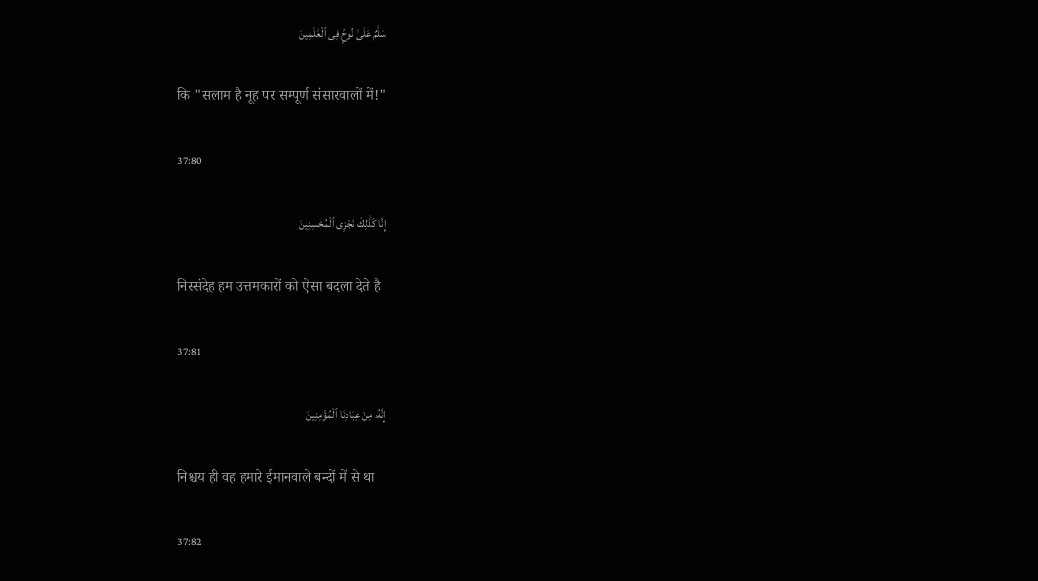سَلَٰمٌ عَلَىٰ نُوحٍۢ فِى ٱلْعَٰلَمِينَ

कि "सलाम है नूह पर सम्पूर्ण संसारवालों में!"

37:80

إِنَّا كَذَٰلِكَ نَجْزِى ٱلْمُحْسِنِينَ

निस्संदेह हम उत्तमकारों को ऐसा बदला देते है

37:81

إِنَّهُۥ مِنْ عِبَادِنَا ٱلْمُؤْمِنِينَ

निश्चय ही वह हमारे ईमानवाले बन्दों में से था

37:82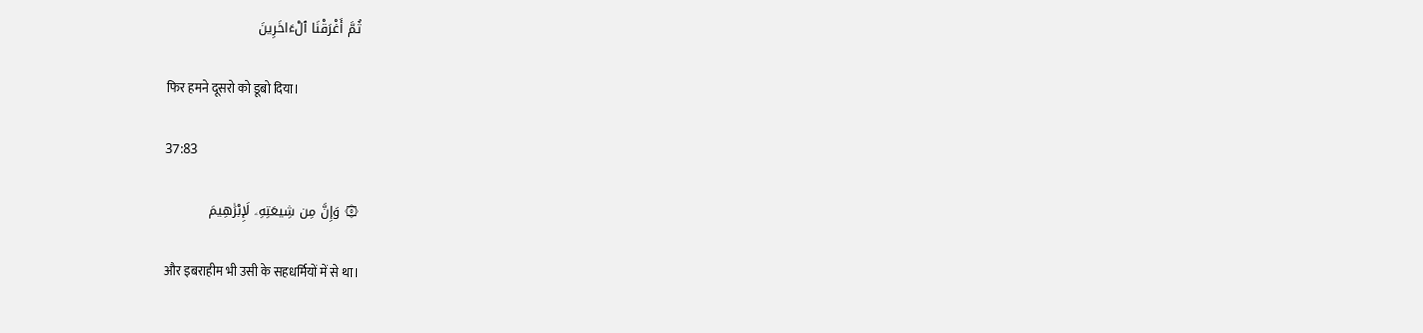ثُمَّ أَغْرَقْنَا ٱلْءَاخَرِينَ

फिर हमने दूसरो को डूबो दिया।

37:83

۞ وَإِنَّ مِن شِيعَتِهِۦ لَإِبْرَٰهِيمَ

और इबराहीम भी उसी के सहधर्मियों में से था।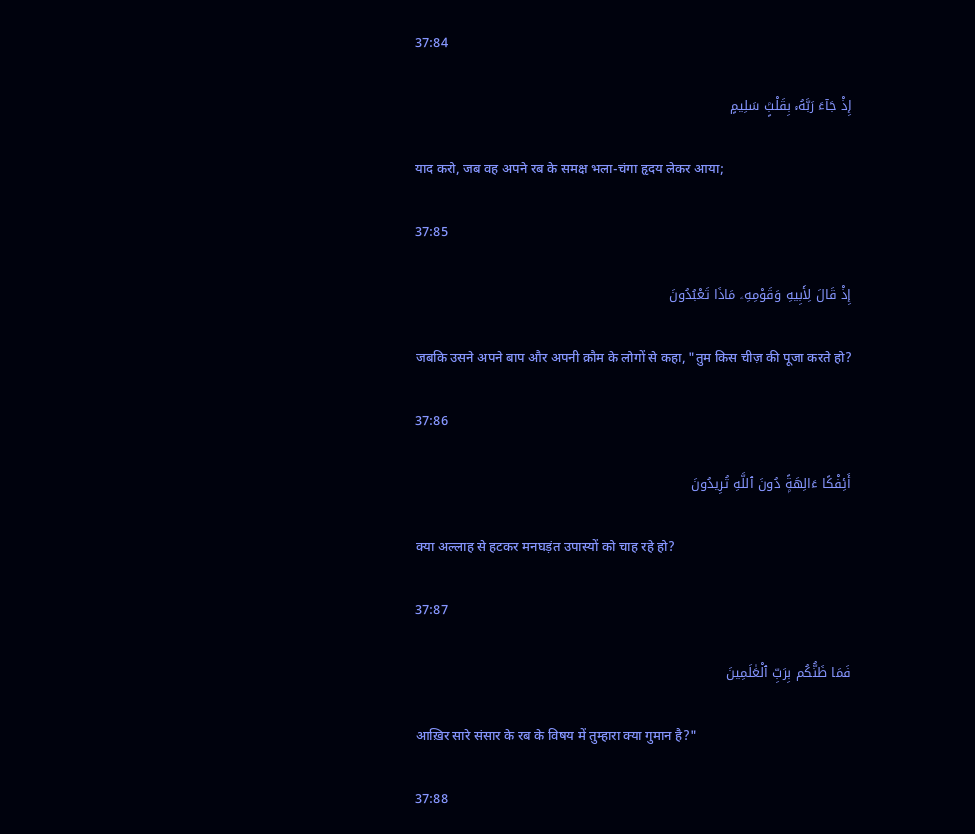37:84

إِذْ جَآءَ رَبَّهُۥ بِقَلْبٍۢ سَلِيمٍ

याद करो, जब वह अपने रब के समक्ष भला-चंगा हृदय लेकर आया;

37:85

إِذْ قَالَ لِأَبِيهِ وَقَوْمِهِۦ مَاذَا تَعْبُدُونَ

जबकि उसने अपने बाप और अपनी क़ौम के लोगों से कहा, "तुम किस चीज़ की पूजा करते हो?

37:86

أَئِفْكًا ءَالِهَةًۭ دُونَ ٱللَّهِ تُرِيدُونَ

क्या अल्लाह से हटकर मनघड़ंत उपास्यों को चाह रहे हो?

37:87

فَمَا ظَنُّكُم بِرَبِّ ٱلْعَٰلَمِينَ

आख़िर सारे संसार के रब के विषय में तुम्हारा क्या गुमान है?"

37:88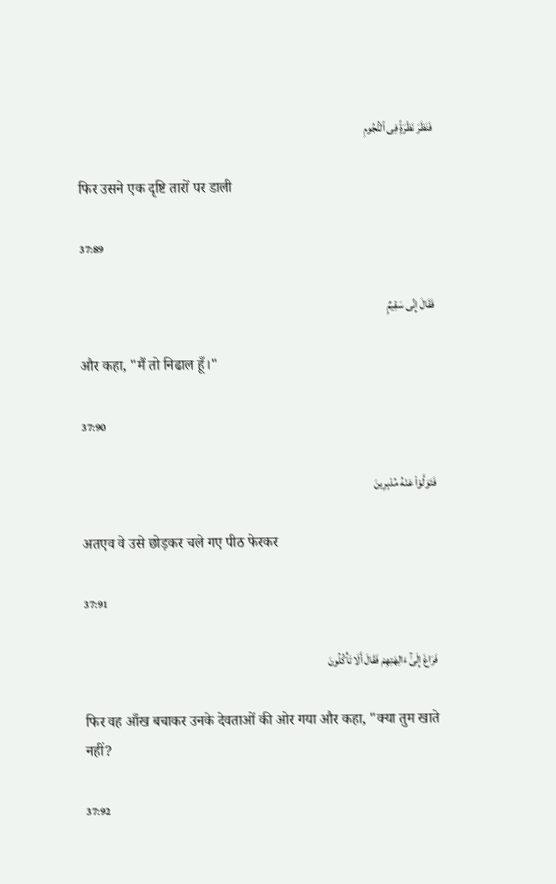فَنَظَرَ نَظْرَةًۭ فِى ٱلنُّجُومِ

फिर उसने एक दृष्टि तारों पर डाली

37:89

فَقَالَ إِنِّى سَقِيمٌۭ

और कहा, "मैं तो निढाल हूँ।"

37:90

فَتَوَلَّوْا۟ عَنْهُ مُدْبِرِينَ

अतएव वे उसे छोड़कर चले गए पीठ फेरकर

37:91

فَرَاغَ إِلَىٰٓ ءَالِهَتِهِمْ فَقَالَ أَلَا تَأْكُلُونَ

फिर वह आँख बचाकर उनके देवताओं की ओर गया और कहा, "क्या तुम खाते नहीं?

37:92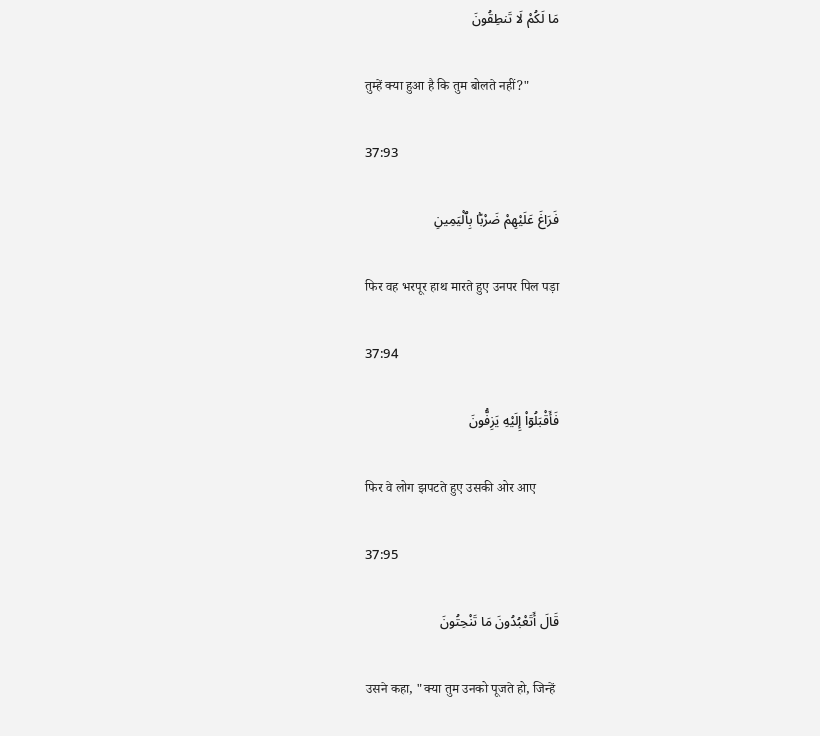مَا لَكُمْ لَا تَنطِقُونَ

तुम्हें क्या हुआ है कि तुम बोलते नहीं?"

37:93

فَرَاغَ عَلَيْهِمْ ضَرْبًۢا بِٱلْيَمِينِ

फिर वह भरपूर हाथ मारते हुए उनपर पिल पड़ा

37:94

فَأَقْبَلُوٓا۟ إِلَيْهِ يَزِفُّونَ

फिर वे लोग झपटते हुए उसकी ओर आए

37:95

قَالَ أَتَعْبُدُونَ مَا تَنْحِتُونَ

उसने कहा, "क्या तुम उनको पूजते हो, जिन्हें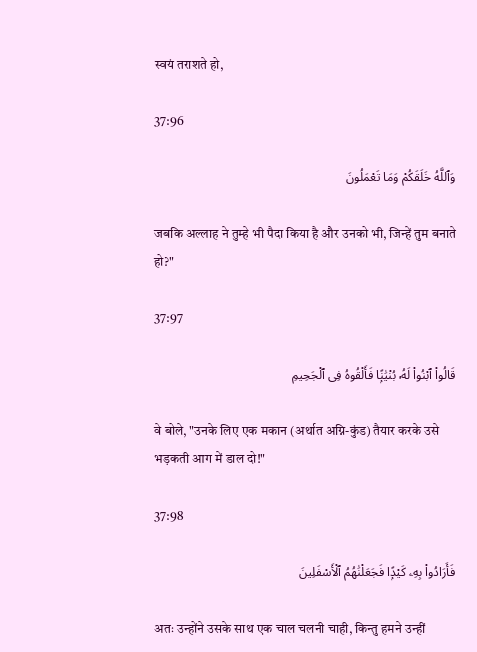स्वयं तराशते हो,

37:96

وَٱللَّهُ خَلَقَكُمْ وَمَا تَعْمَلُونَ

जबकि अल्लाह ने तुम्हे भी पैदा किया है और उनको भी, जिन्हें तुम बनाते हो?"

37:97

قَالُوا۟ ٱبْنُوا۟ لَهُۥ بُنْيَٰنًۭا فَأَلْقُوهُ فِى ٱلْجَحِيمِ

वे बोले, "उनके लिए एक मकान (अर्थात अग्नि-कुंड) तैयार करके उसे भड़कती आग में डाल दो!"

37:98

فَأَرَادُوا۟ بِهِۦ كَيْدًۭا فَجَعَلْنَٰهُمُ ٱلْأَسْفَلِينَ

अतः उन्होंने उसके साथ एक चाल चलनी चाही, किन्तु हमने उन्हीं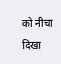को नीचा दिखा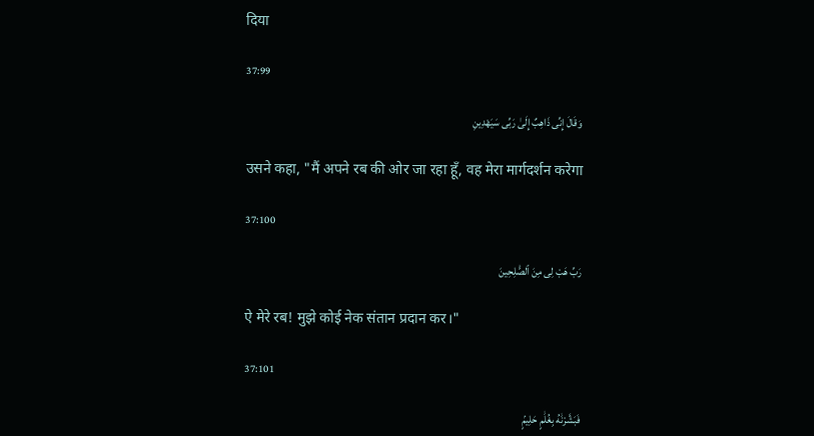दिया

37:99

وَقَالَ إِنِّى ذَاهِبٌ إِلَىٰ رَبِّى سَيَهْدِينِ

उसने कहा, "मैं अपने रब की ओर जा रहा हूँ, वह मेरा मार्गदर्शन करेगा

37:100

رَبِّ هَبْ لِى مِنَ ٱلصَّٰلِحِينَ

ऐ मेरे रब! मुझे कोई नेक संतान प्रदान कर।"

37:101

فَبَشَّرْنَٰهُ بِغُلَٰمٍ حَلِيمٍۢ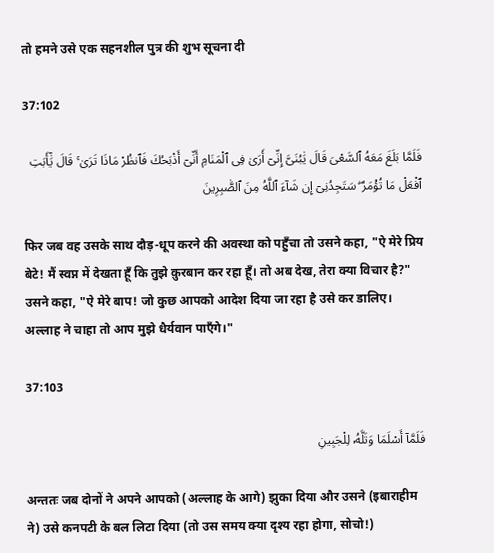तो हमने उसे एक सहनशील पुत्र की शुभ सूचना दी

37:102

فَلَمَّا بَلَغَ مَعَهُ ٱلسَّعْىَ قَالَ يَٰبُنَىَّ إِنِّىٓ أَرَىٰ فِى ٱلْمَنَامِ أَنِّىٓ أَذْبَحُكَ فَٱنظُرْ مَاذَا تَرَىٰ ۚ قَالَ يَٰٓأَبَتِ ٱفْعَلْ مَا تُؤْمَرُ ۖ سَتَجِدُنِىٓ إِن شَآءَ ٱللَّهُ مِنَ ٱلصَّٰبِرِينَ

फिर जब वह उसके साथ दौड़-धूप करने की अवस्था को पहुँचा तो उसने कहा, "ऐ मेरे प्रिय बेटे! मैं स्वप्न में देखता हूँ कि तुझे क़ुरबान कर रहा हूँ। तो अब देख, तेरा क्या विचार है?" उसने कहा, "ऐ मेरे बाप! जो कुछ आपको आदेश दिया जा रहा है उसे कर डालिए। अल्लाह ने चाहा तो आप मुझे धैर्यवान पाएँगे।"

37:103

فَلَمَّآ أَسْلَمَا وَتَلَّهُۥ لِلْجَبِينِ

अन्ततः जब दोनों ने अपने आपको (अल्लाह के आगे) झुका दिया और उसने (इबाराहीम ने) उसे कनपटी के बल लिटा दिया (तो उस समय क्या दृश्य रहा होगा, सोचो!)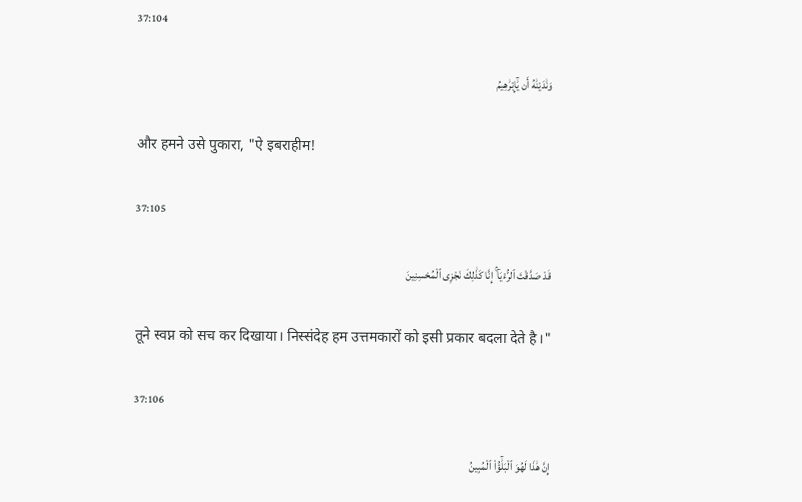37:104

وَنَٰدَيْنَٰهُ أَن يَٰٓإِبْرَٰهِيمُ

और हमने उसे पुकारा, "ऐ इबराहीम!

37:105

قَدْ صَدَّقْتَ ٱلرُّءْيَآ ۚ إِنَّا كَذَٰلِكَ نَجْزِى ٱلْمُحْسِنِينَ

तूने स्वप्न को सच कर दिखाया। निस्संदेह हम उत्तमकारों को इसी प्रकार बदला देते है।"

37:106

إِنَّ هَٰذَا لَهُوَ ٱلْبَلَٰٓؤُا۟ ٱلْمُبِينُ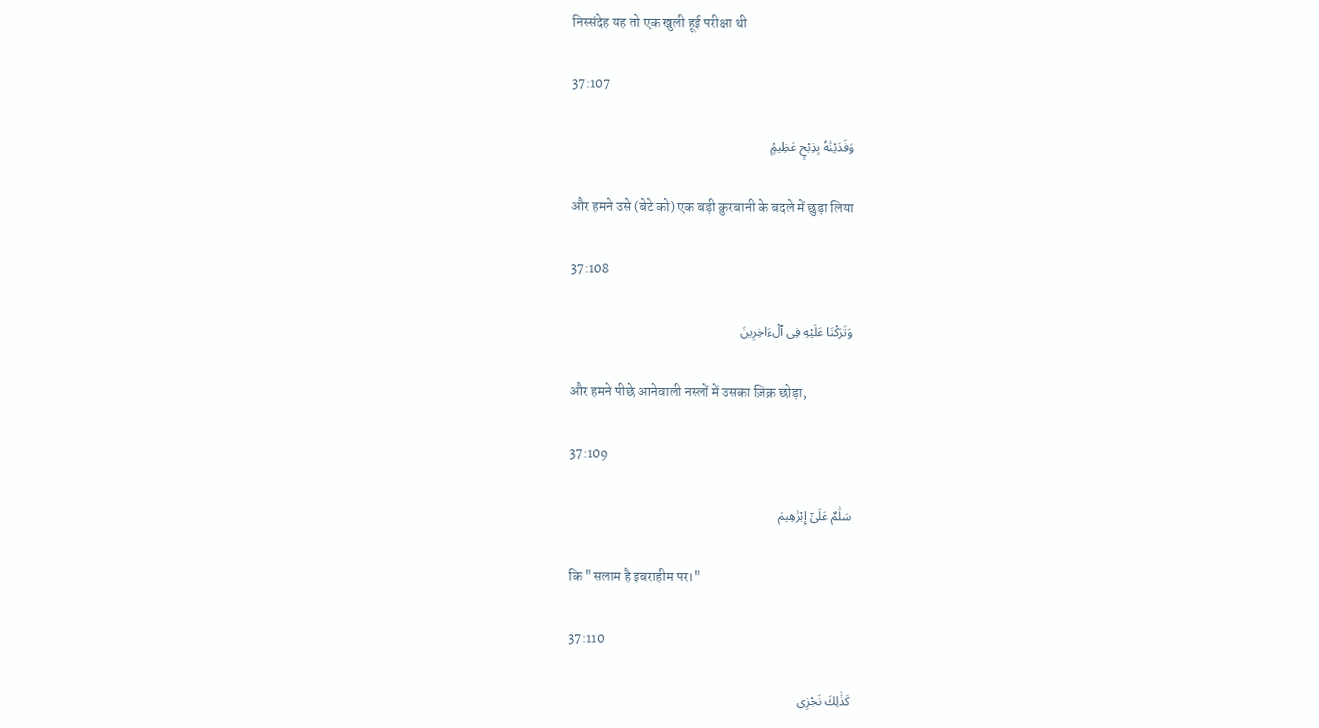निस्संदेह यह तो एक खुली हूई परीक्षा थी

37:107

وَفَدَيْنَٰهُ بِذِبْحٍ عَظِيمٍۢ

और हमने उसे (बेटे को) एक बड़ी क़ुरबानी के बदले में छुड़ा लिया

37:108

وَتَرَكْنَا عَلَيْهِ فِى ٱلْءَاخِرِينَ

और हमने पीछे आनेवाली नस्लों में उसका ज़िक्र छोड़ा,

37:109

سَلَٰمٌ عَلَىٰٓ إِبْرَٰهِيمَ

कि "सलाम है इबराहीम पर।"

37:110

كَذَٰلِكَ نَجْزِى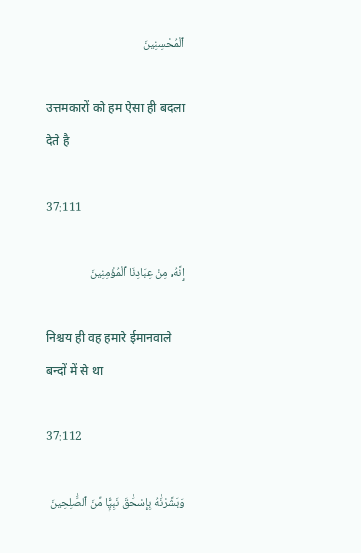ٱلْمُحْسِنِينَ

उत्तमकारों को हम ऐसा ही बदला देते है

37:111

إِنَّهُۥ مِنْ عِبَادِنَا ٱلْمُؤْمِنِينَ

निश्चय ही वह हमारे ईमानवाले बन्दों में से था

37:112

وَبَشَّرْنَٰهُ بِإِسْحَٰقَ نَبِيًّۭا مِّنَ ٱلصَّٰلِحِينَ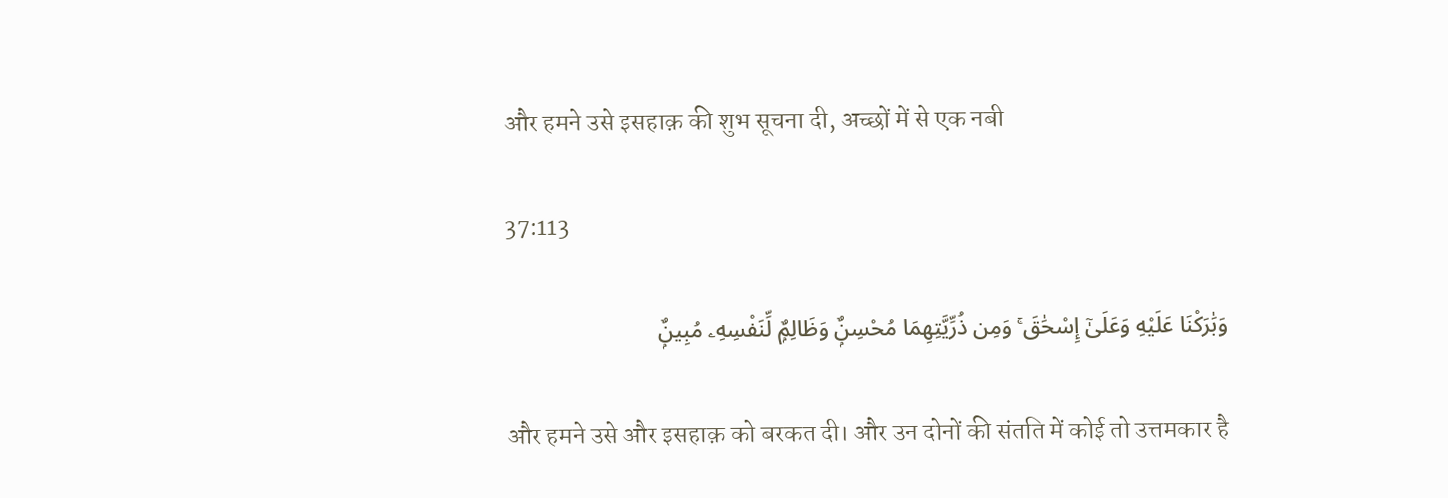और हमने उसे इसहाक़ की शुभ सूचना दी, अच्छों में से एक नबी

37:113

وَبَٰرَكْنَا عَلَيْهِ وَعَلَىٰٓ إِسْحَٰقَ ۚ وَمِن ذُرِّيَّتِهِمَا مُحْسِنٌۭ وَظَالِمٌۭ لِّنَفْسِهِۦ مُبِينٌۭ

और हमने उसे और इसहाक़ को बरकत दी। और उन दोनों की संतति में कोई तो उत्तमकार है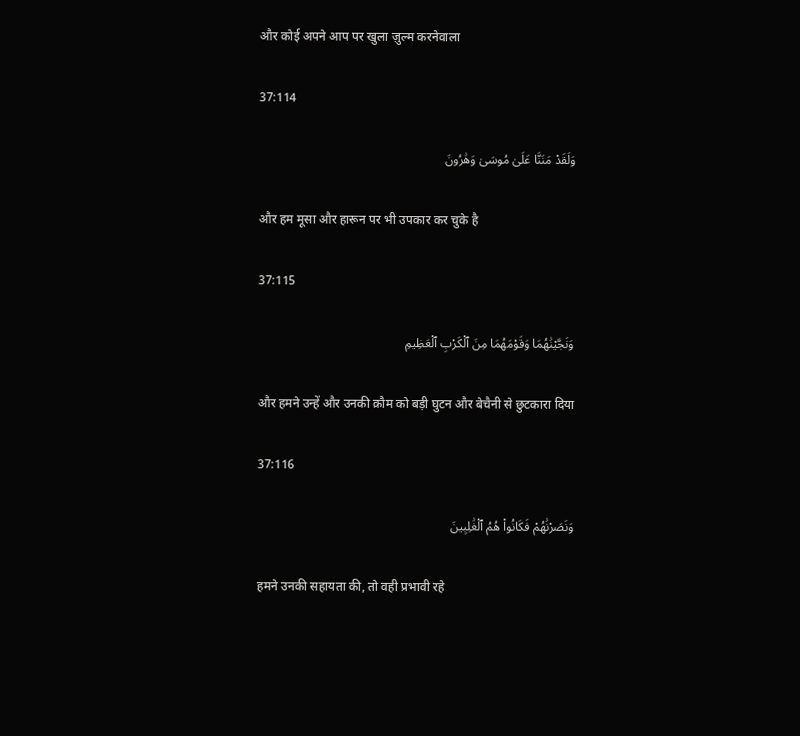और कोई अपने आप पर खुला ज़ुल्म करनेवाला

37:114

وَلَقَدْ مَنَنَّا عَلَىٰ مُوسَىٰ وَهَٰرُونَ

और हम मूसा और हारून पर भी उपकार कर चुके है

37:115

وَنَجَّيْنَٰهُمَا وَقَوْمَهُمَا مِنَ ٱلْكَرْبِ ٱلْعَظِيمِ

और हमने उन्हें और उनकी क़ौम को बड़ी घुटन और बेचैनी से छुटकारा दिया

37:116

وَنَصَرْنَٰهُمْ فَكَانُوا۟ هُمُ ٱلْغَٰلِبِينَ

हमने उनकी सहायता की, तो वही प्रभावी रहे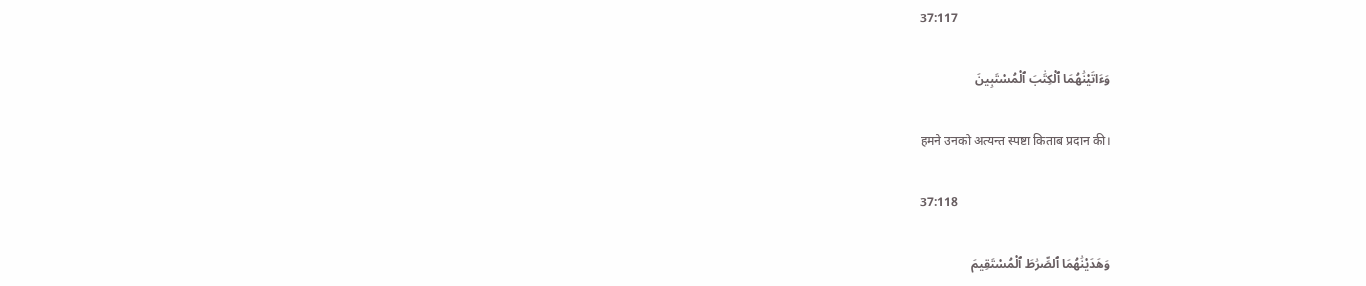37:117

وَءَاتَيْنَٰهُمَا ٱلْكِتَٰبَ ٱلْمُسْتَبِينَ

हमने उनको अत्यन्त स्पष्टा किताब प्रदान की।

37:118

وَهَدَيْنَٰهُمَا ٱلصِّرَٰطَ ٱلْمُسْتَقِيمَ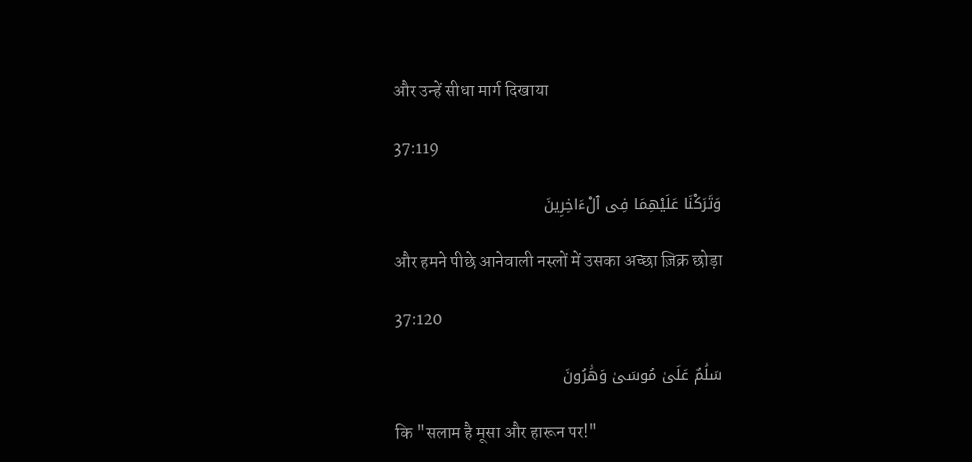और उन्हें सीधा मार्ग दिखाया

37:119

وَتَرَكْنَا عَلَيْهِمَا فِى ٱلْءَاخِرِينَ

और हमने पीछे आनेवाली नस्लों में उसका अच्छा ज़िक्र छोड़ा

37:120

سَلَٰمٌ عَلَىٰ مُوسَىٰ وَهَٰرُونَ

कि "सलाम है मूसा और हारून पर!"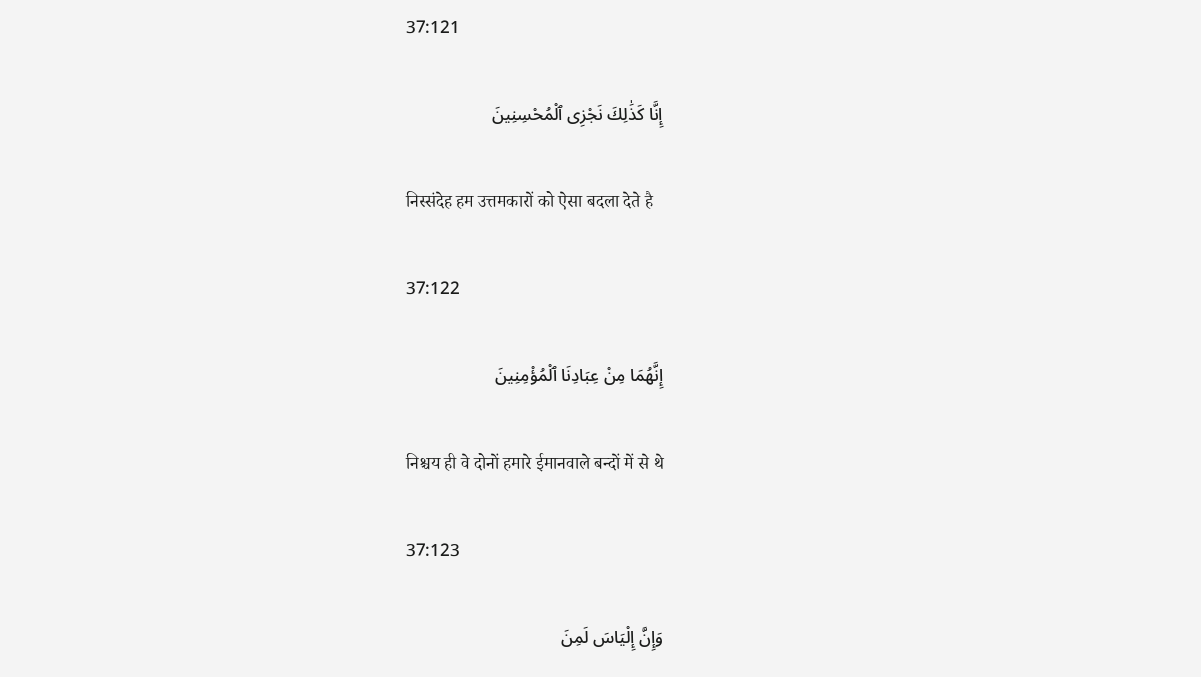37:121

إِنَّا كَذَٰلِكَ نَجْزِى ٱلْمُحْسِنِينَ

निस्संदेह हम उत्तमकारों को ऐसा बदला देते है

37:122

إِنَّهُمَا مِنْ عِبَادِنَا ٱلْمُؤْمِنِينَ

निश्चय ही वे दोनों हमारे ईमानवाले बन्दों में से थे

37:123

وَإِنَّ إِلْيَاسَ لَمِنَ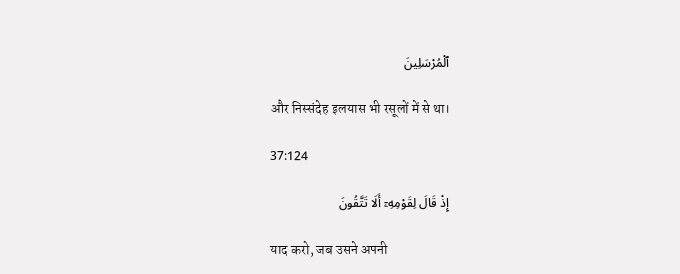ٱلْمُرْسَلِينَ

और निस्संदेह इलयास भी रसूलों में से था।

37:124

إِذْ قَالَ لِقَوْمِهِۦٓ أَلَا تَتَّقُونَ

याद करो, जब उसने अपनी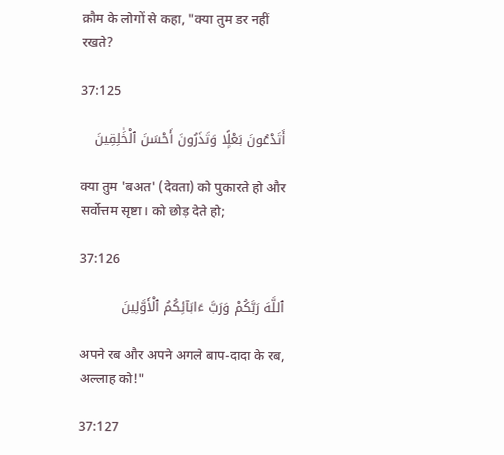क़ौम के लोगों से कहा, "क्या तुम डर नहीं रखते?

37:125

أَتَدْعُونَ بَعْلًۭا وَتَذَرُونَ أَحْسَنَ ٱلْخَٰلِقِينَ

क्या तुम 'बअत' (देवता) को पुकारते हो और सर्वोत्तम सृष्टा। को छोड़ देते हो;

37:126

ٱللَّهَ رَبَّكُمْ وَرَبَّ ءَابَآئِكُمُ ٱلْأَوَّلِينَ

अपने रब और अपने अगले बाप-दादा के रब, अल्लाह को!"

37:127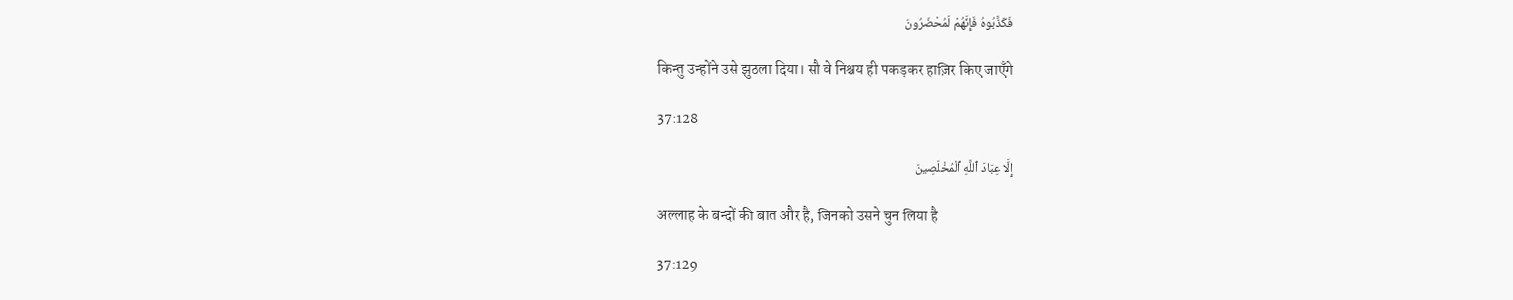فَكَذَّبُوهُ فَإِنَّهُمْ لَمُحْضَرُونَ

किन्तु उन्होंने उसे झुठला दिया। सौ वे निश्चय ही पकड़कर हाज़िर किए जाएँगे

37:128

إِلَّا عِبَادَ ٱللَّهِ ٱلْمُخْلَصِينَ

अल्लाह के बन्दों की बात और है, जिनको उसने चुन लिया है

37:129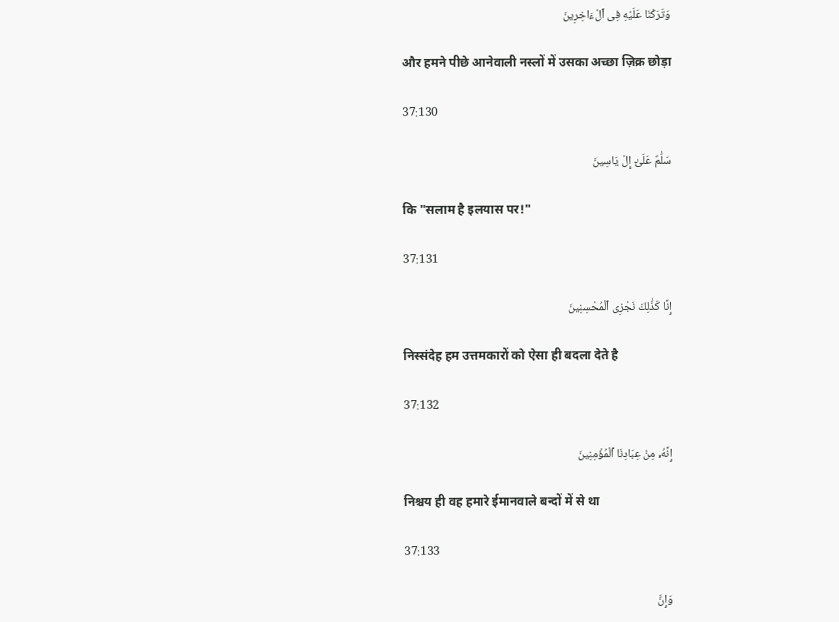وَتَرَكْنَا عَلَيْهِ فِى ٱلْءَاخِرِينَ

और हमने पीछे आनेवाली नस्लों में उसका अच्छा ज़िक्र छोड़ा

37:130

سَلَٰمٌ عَلَىٰٓ إِلْ يَاسِينَ

कि "सलाम है इलयास पर!"

37:131

إِنَّا كَذَٰلِكَ نَجْزِى ٱلْمُحْسِنِينَ

निस्संदेह हम उत्तमकारों को ऐसा ही बदला देते है

37:132

إِنَّهُۥ مِنْ عِبَادِنَا ٱلْمُؤْمِنِينَ

निश्चय ही वह हमारे ईमानवाले बन्दों में से था

37:133

وَإِنَّ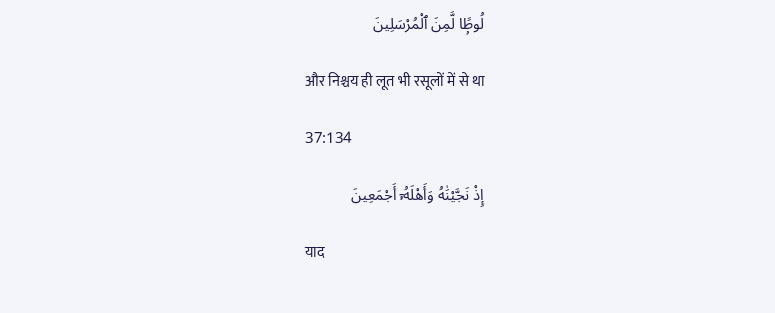لُوطًۭا لَّمِنَ ٱلْمُرْسَلِينَ

और निश्चय ही लूत भी रसूलों में से था

37:134

إِذْ نَجَّيْنَٰهُ وَأَهْلَهُۥٓ أَجْمَعِينَ

याद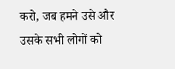करो, जब हमने उसे और उसके सभी लोगों को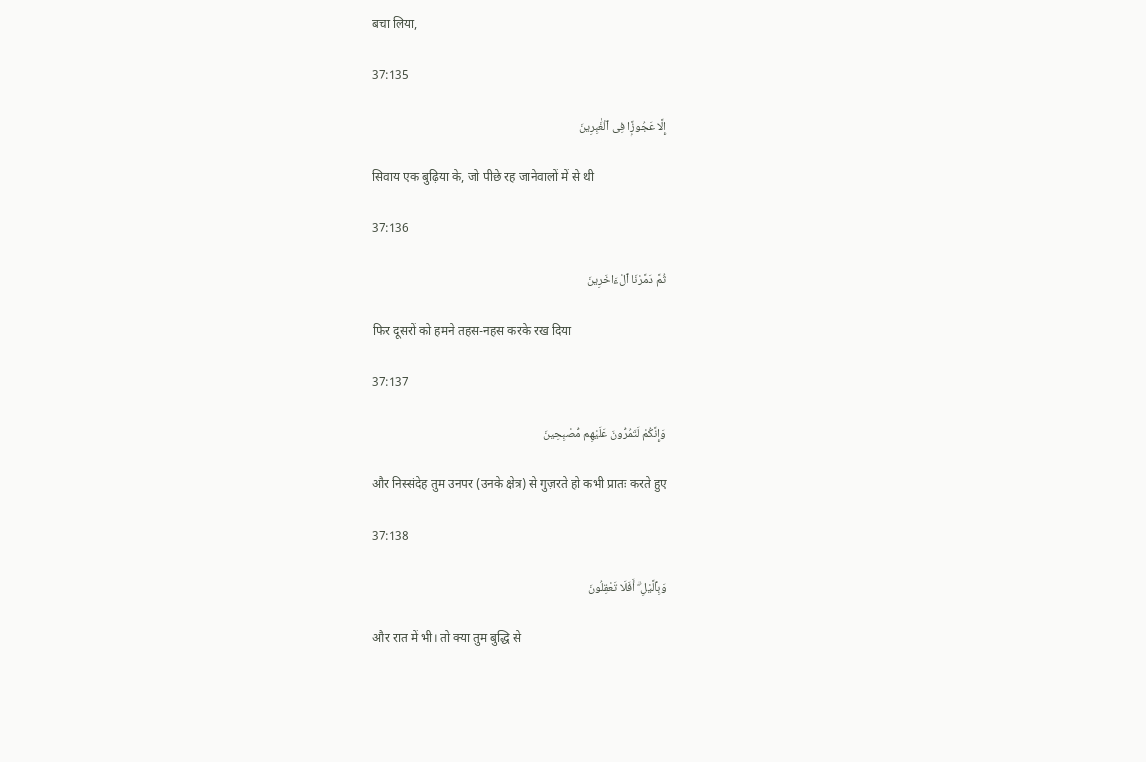बचा लिया,

37:135

إِلَّا عَجُوزًۭا فِى ٱلْغَٰبِرِينَ

सिवाय एक बुढ़िया के, जो पीछे रह जानेवालों में से थी

37:136

ثُمَّ دَمَّرْنَا ٱلْءَاخَرِينَ

फिर दूसरों को हमने तहस-नहस करके रख दिया

37:137

وَإِنَّكُمْ لَتَمُرُّونَ عَلَيْهِم مُّصْبِحِينَ

और निस्संदेह तुम उनपर (उनके क्षेत्र) से गुज़रते हो कभी प्रातः करते हुए

37:138

وَبِٱلَّيْلِ ۗ أَفَلَا تَعْقِلُونَ

और रात में भी। तो क्या तुम बुद्धि से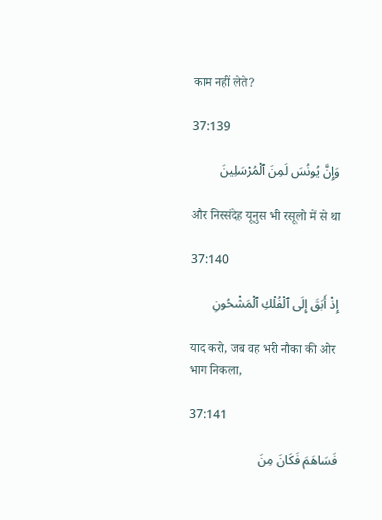काम नहीं लेते?

37:139

وَإِنَّ يُونُسَ لَمِنَ ٱلْمُرْسَلِينَ

और निस्संदेह यूनुस भी रसूलो में से था

37:140

إِذْ أَبَقَ إِلَى ٱلْفُلْكِ ٱلْمَشْحُونِ

याद करो, जब वह भरी नौका की ओर भाग निकला,

37:141

فَسَاهَمَ فَكَانَ مِنَ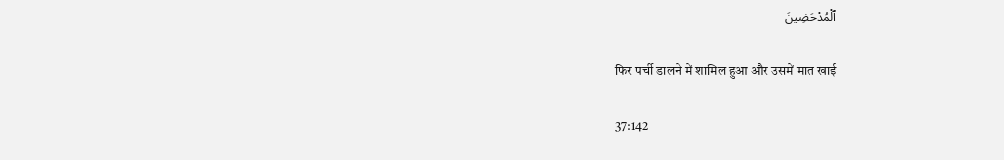ٱلْمُدْحَضِينَ

फिर पर्ची डालने में शामिल हुआ और उसमें मात खाई

37:142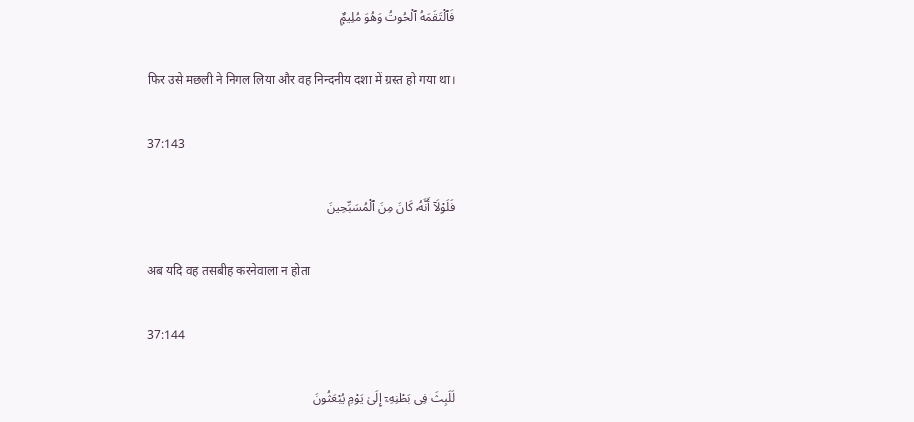فَٱلْتَقَمَهُ ٱلْحُوتُ وَهُوَ مُلِيمٌۭ

फिर उसे मछली ने निगल लिया और वह निन्दनीय दशा में ग्रस्त हो गया था।

37:143

فَلَوْلَآ أَنَّهُۥ كَانَ مِنَ ٱلْمُسَبِّحِينَ

अब यदि वह तसबीह करनेवाला न होता

37:144

لَلَبِثَ فِى بَطْنِهِۦٓ إِلَىٰ يَوْمِ يُبْعَثُونَ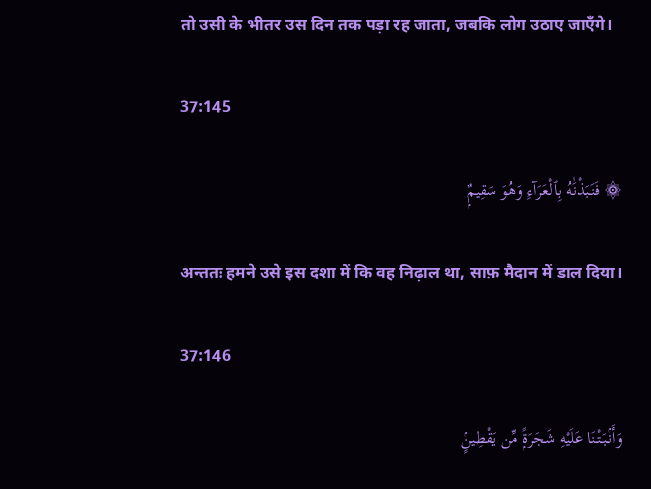तो उसी के भीतर उस दिन तक पड़ा रह जाता, जबकि लोग उठाए जाएँगे।

37:145

۞ فَنَبَذْنَٰهُ بِٱلْعَرَآءِ وَهُوَ سَقِيمٌۭ

अन्ततः हमने उसे इस दशा में कि वह निढ़ाल था, साफ़ मैदान में डाल दिया।

37:146

وَأَنۢبَتْنَا عَلَيْهِ شَجَرَةًۭ مِّن يَقْطِينٍۢ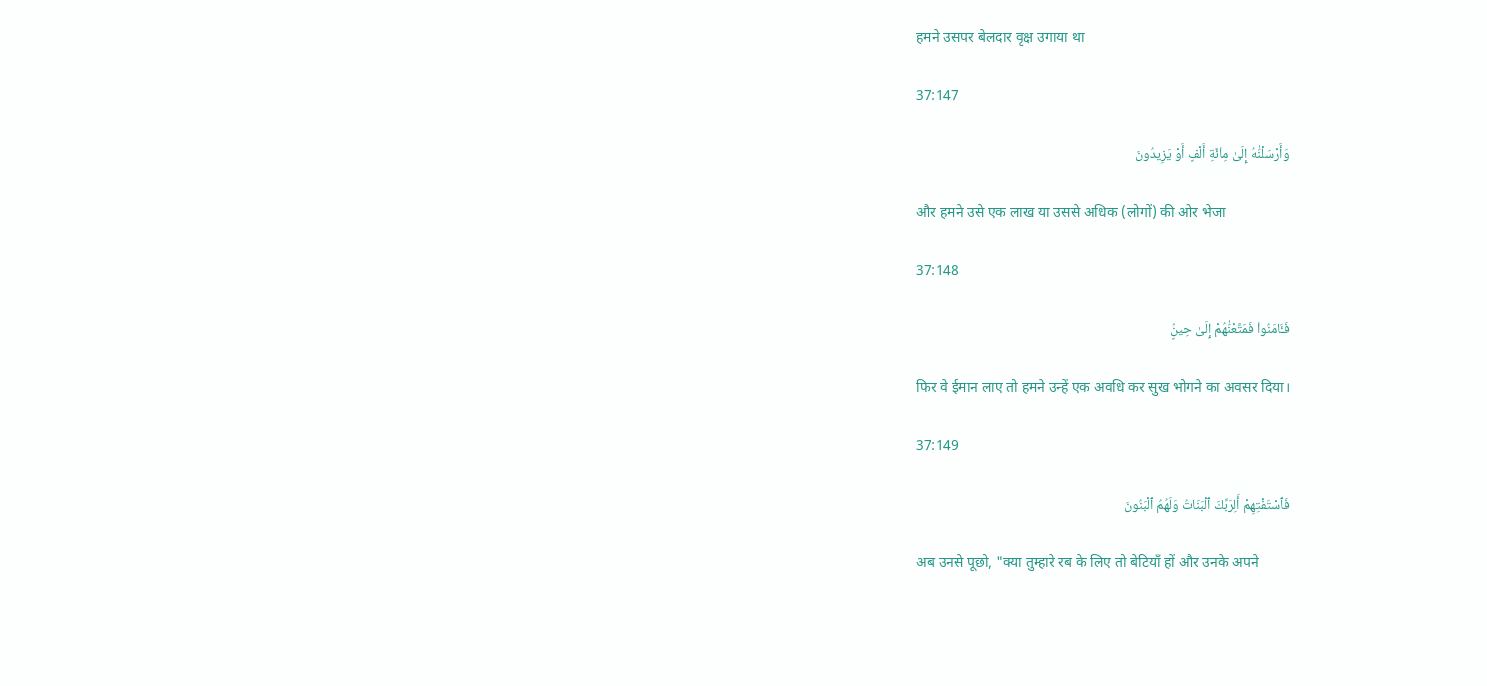हमने उसपर बेलदार वृक्ष उगाया था

37:147

وَأَرْسَلْنَٰهُ إِلَىٰ مِا۟ئَةِ أَلْفٍ أَوْ يَزِيدُونَ

और हमने उसे एक लाख या उससे अधिक (लोगों) की ओर भेजा

37:148

فَـَٔامَنُوا۟ فَمَتَّعْنَٰهُمْ إِلَىٰ حِينٍۢ

फिर वे ईमान लाए तो हमने उन्हें एक अवधि कर सुख भोगने का अवसर दिया।

37:149

فَٱسْتَفْتِهِمْ أَلِرَبِّكَ ٱلْبَنَاتُ وَلَهُمُ ٱلْبَنُونَ

अब उनसे पूछो, "क्या तुम्हारे रब के लिए तो बेटियाँ हों और उनके अपने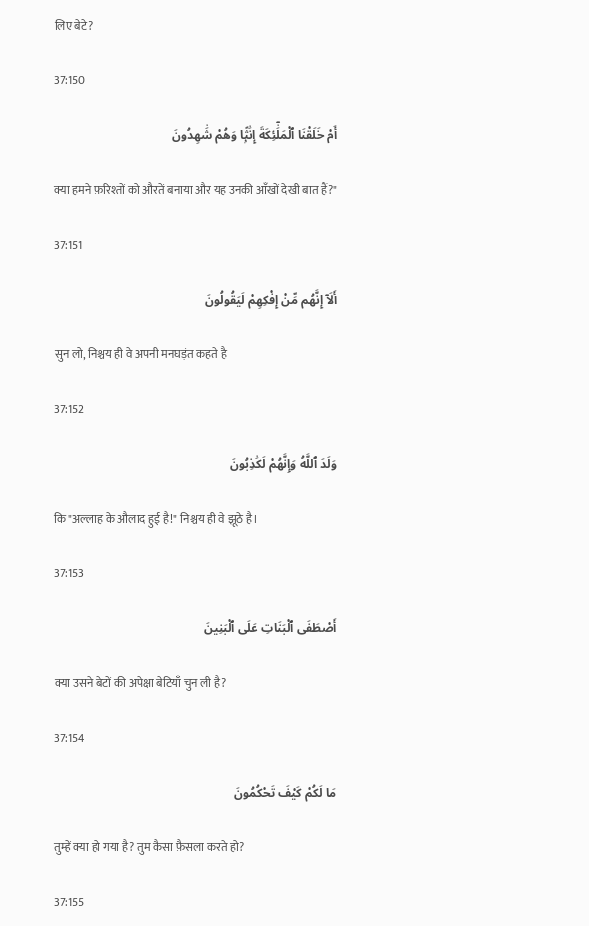लिए बेटे?

37:150

أَمْ خَلَقْنَا ٱلْمَلَٰٓئِكَةَ إِنَٰثًۭا وَهُمْ شَٰهِدُونَ

क्या हमने फ़रिश्तों को औरतें बनाया और यह उनकी आँखों देखी बात हैं?"

37:151

أَلَآ إِنَّهُم مِّنْ إِفْكِهِمْ لَيَقُولُونَ

सुन लो, निश्चय ही वे अपनी मनघड़ंत कहते है

37:152

وَلَدَ ٱللَّهُ وَإِنَّهُمْ لَكَٰذِبُونَ

कि "अल्लाह के औलाद हुई है!" निश्चय ही वे झूठे है।

37:153

أَصْطَفَى ٱلْبَنَاتِ عَلَى ٱلْبَنِينَ

क्या उसने बेटों की अपेक्षा बेटियाँ चुन ली है?

37:154

مَا لَكُمْ كَيْفَ تَحْكُمُونَ

तुम्हें क्या हो गया है? तुम कैसा फ़ैसला करते हो?

37:155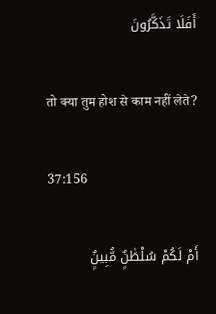أَفَلَا تَذَكَّرُونَ

तो क्या तुम होश से काम नहीं लेते?

37:156

أَمْ لَكُمْ سُلْطَٰنٌۭ مُّبِينٌۭ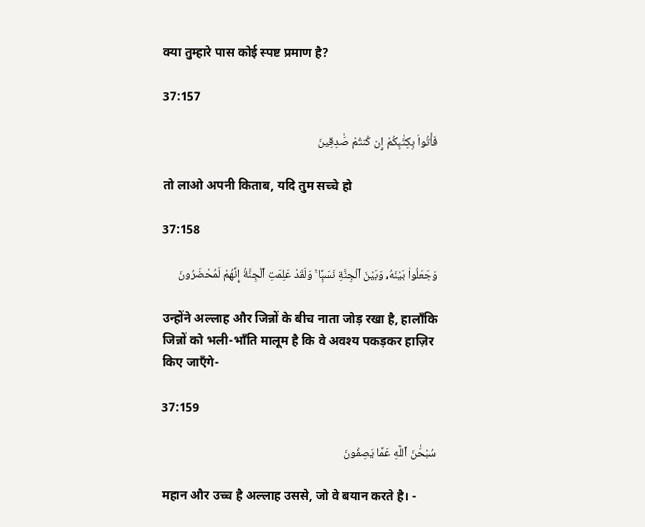क्या तुम्हारे पास कोई स्पष्ट प्रमाण है?

37:157

فَأْتُوا۟ بِكِتَٰبِكُمْ إِن كُنتُمْ صَٰدِقِينَ

तो लाओ अपनी किताब, यदि तुम सच्चे हो

37:158

وَجَعَلُوا۟ بَيْنَهُۥ وَبَيْنَ ٱلْجِنَّةِ نَسَبًۭا ۚ وَلَقَدْ عَلِمَتِ ٱلْجِنَّةُ إِنَّهُمْ لَمُحْضَرُونَ

उन्होंने अल्लाह और जिन्नों के बीच नाता जोड़ रखा है, हालाँकि जिन्नों को भली-भाँति मालूम है कि वे अवश्य पकड़कर हाज़िर किए जाएँगे-

37:159

سُبْحَٰنَ ٱللَّهِ عَمَّا يَصِفُونَ

महान और उच्च है अल्लाह उससे, जो वे बयान करते है। -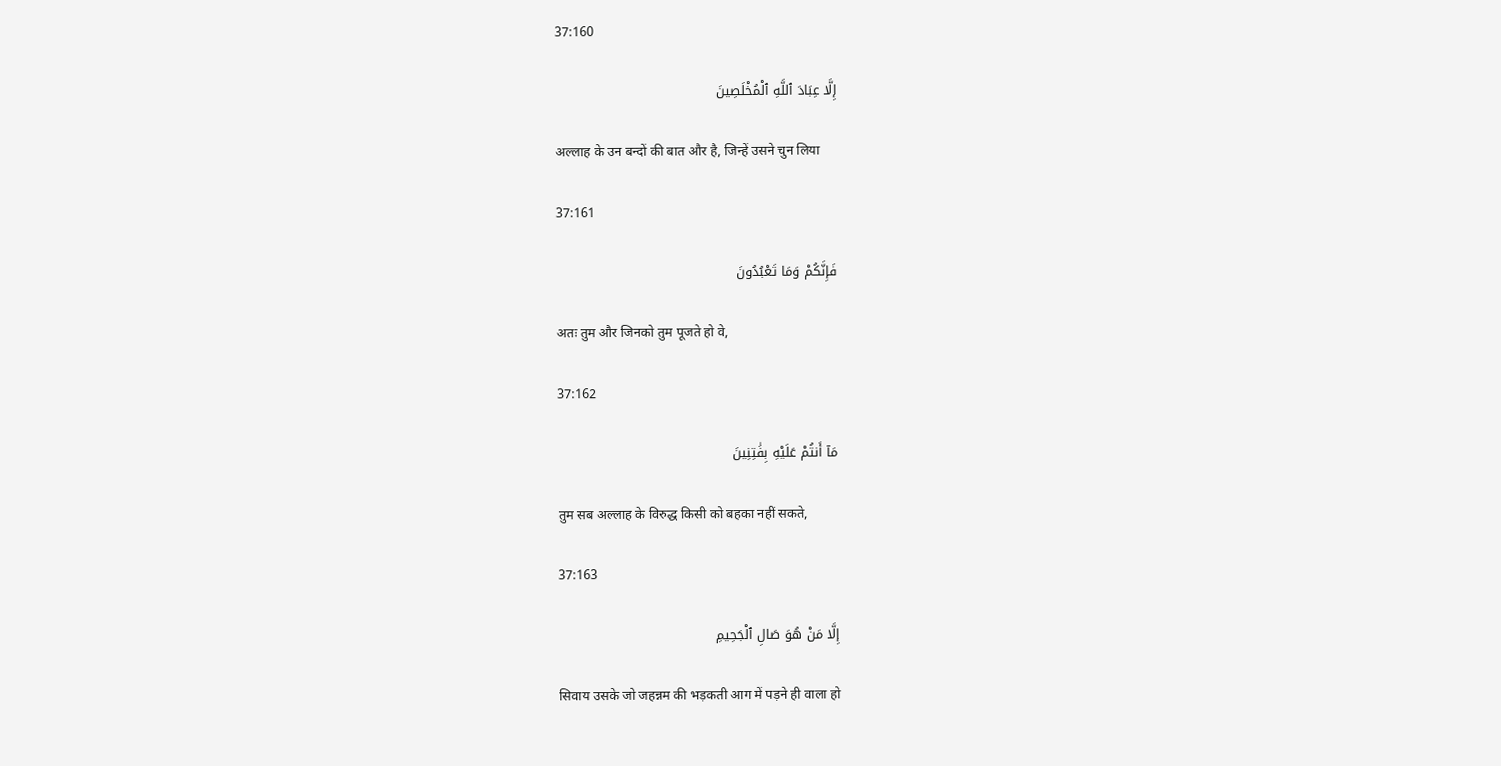37:160

إِلَّا عِبَادَ ٱللَّهِ ٱلْمُخْلَصِينَ

अल्लाह के उन बन्दों की बात और है, जिन्हें उसने चुन लिया

37:161

فَإِنَّكُمْ وَمَا تَعْبُدُونَ

अतः तुम और जिनको तुम पूजते हो वे,

37:162

مَآ أَنتُمْ عَلَيْهِ بِفَٰتِنِينَ

तुम सब अल्लाह के विरुद्ध किसी को बहका नहीं सकते,

37:163

إِلَّا مَنْ هُوَ صَالِ ٱلْجَحِيمِ

सिवाय उसके जो जहन्नम की भड़कती आग में पड़ने ही वाला हो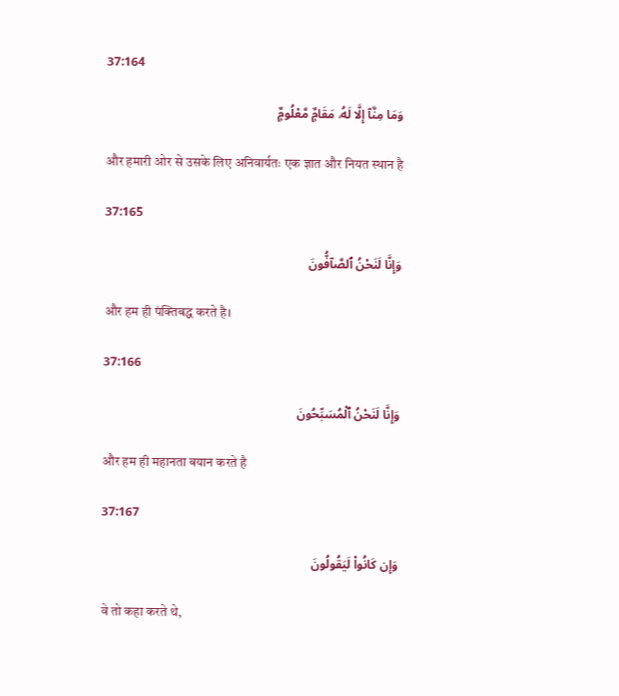37:164

وَمَا مِنَّآ إِلَّا لَهُۥ مَقَامٌۭ مَّعْلُومٌۭ

और हमारी ओर से उसके लिए अनिवार्यतः एक ज्ञात और नियत स्थान है

37:165

وَإِنَّا لَنَحْنُ ٱلصَّآفُّونَ

और हम ही पंक्तिबद्ध करते है।

37:166

وَإِنَّا لَنَحْنُ ٱلْمُسَبِّحُونَ

और हम ही महानता बयान करते है

37:167

وَإِن كَانُوا۟ لَيَقُولُونَ

वे तो कहा करते थे,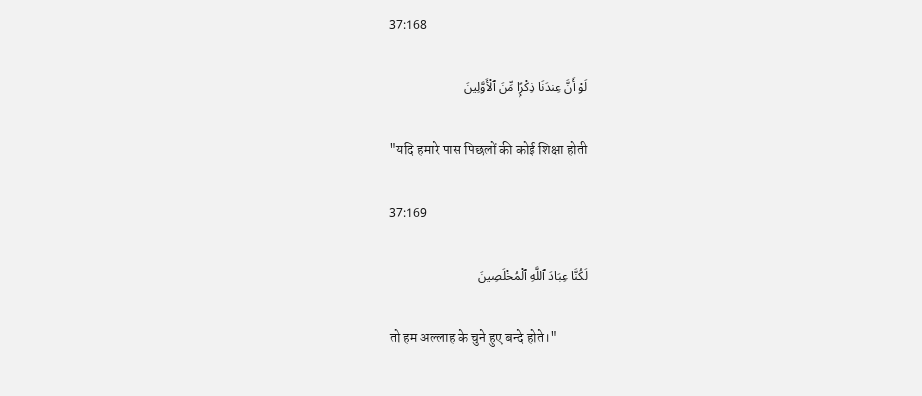37:168

لَوْ أَنَّ عِندَنَا ذِكْرًۭا مِّنَ ٱلْأَوَّلِينَ

"यदि हमारे पास पिछलों की कोई शिक्षा होती

37:169

لَكُنَّا عِبَادَ ٱللَّهِ ٱلْمُخْلَصِينَ

तो हम अल्लाह के चुने हुए बन्दे होते।"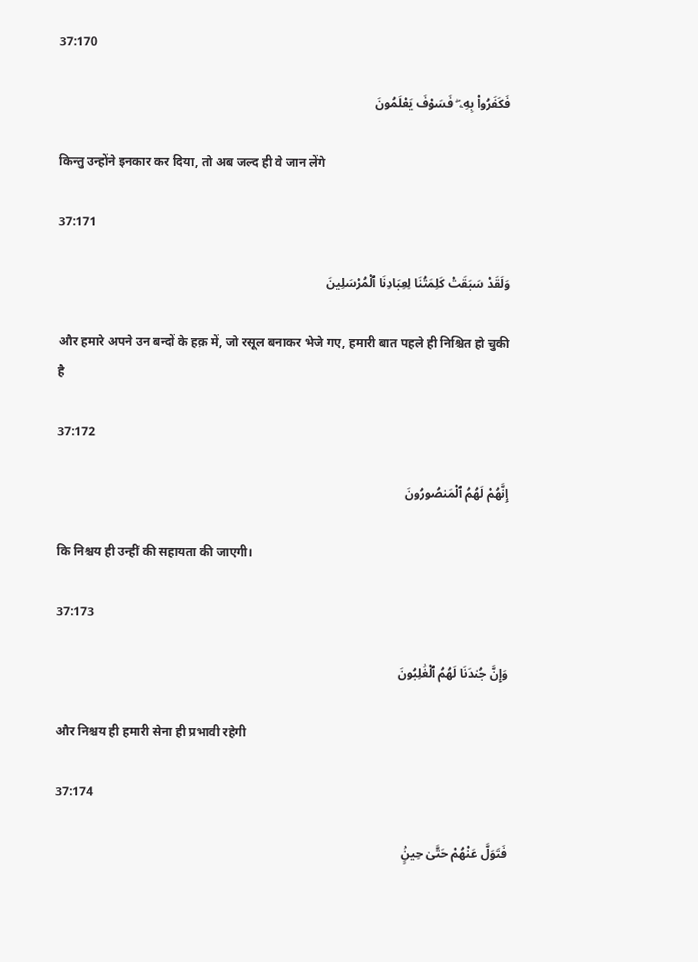37:170

فَكَفَرُوا۟ بِهِۦ ۖ فَسَوْفَ يَعْلَمُونَ

किन्तु उन्होंने इनकार कर दिया, तो अब जल्द ही वे जान लेंगे

37:171

وَلَقَدْ سَبَقَتْ كَلِمَتُنَا لِعِبَادِنَا ٱلْمُرْسَلِينَ

और हमारे अपने उन बन्दों के हक़ में, जो रसूल बनाकर भेजे गए, हमारी बात पहले ही निश्चित हो चुकी है

37:172

إِنَّهُمْ لَهُمُ ٱلْمَنصُورُونَ

कि निश्चय ही उन्हीं की सहायता की जाएगी।

37:173

وَإِنَّ جُندَنَا لَهُمُ ٱلْغَٰلِبُونَ

और निश्चय ही हमारी सेना ही प्रभावी रहेगी

37:174

فَتَوَلَّ عَنْهُمْ حَتَّىٰ حِينٍۢ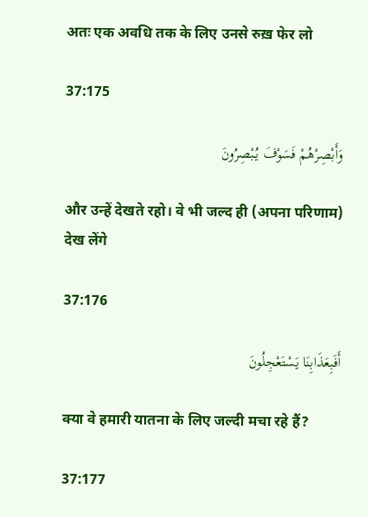अतः एक अवधि तक के लिए उनसे रुख़ फेर लो

37:175

وَأَبْصِرْهُمْ فَسَوْفَ يُبْصِرُونَ

और उन्हें देखते रहो। वे भी जल्द ही (अपना परिणाम) देख लेंगे

37:176

أَفَبِعَذَابِنَا يَسْتَعْجِلُونَ

क्या वे हमारी यातना के लिए जल्दी मचा रहे हैं?

37:177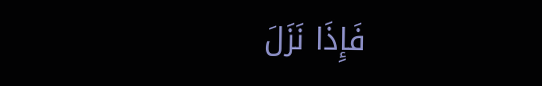فَإِذَا نَزَلَ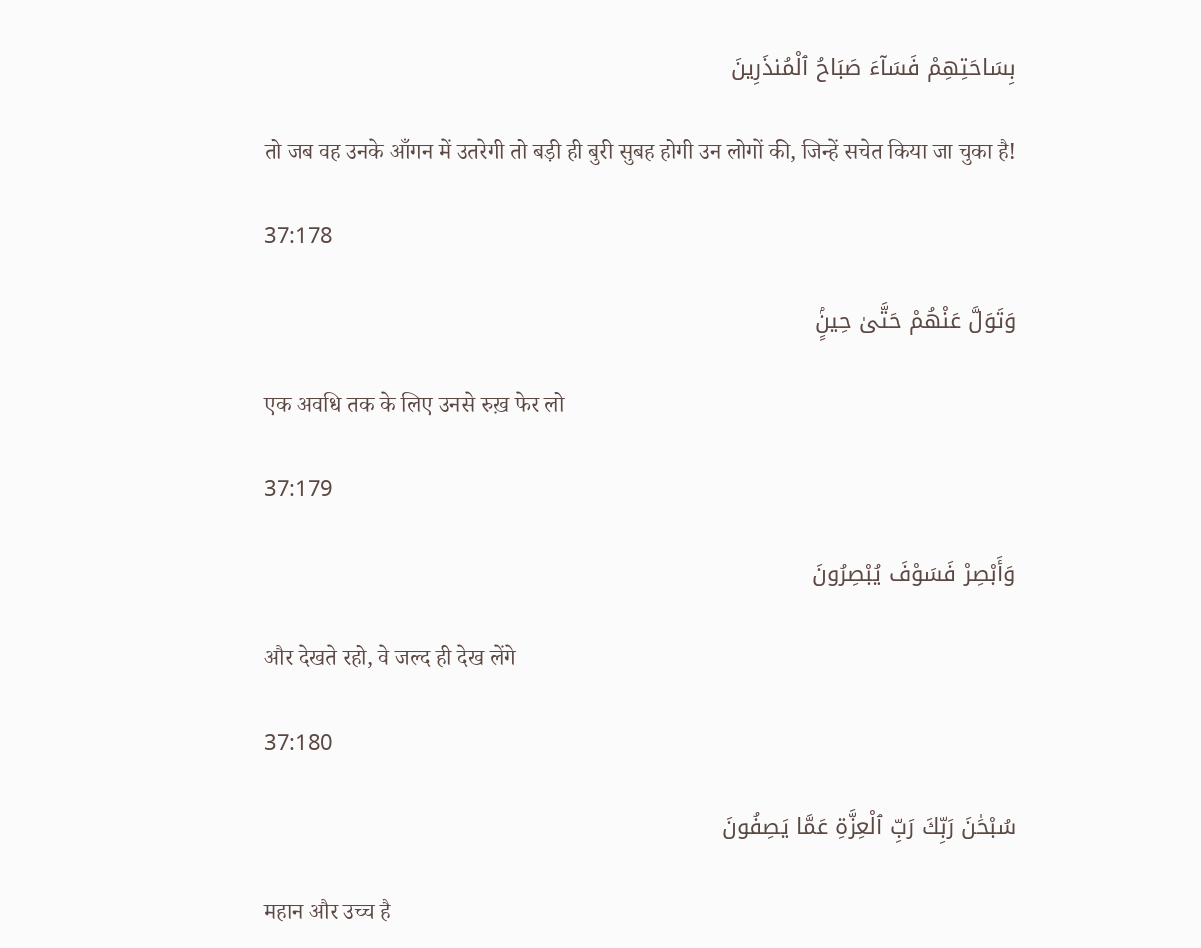بِسَاحَتِهِمْ فَسَآءَ صَبَاحُ ٱلْمُنذَرِينَ

तो जब वह उनके आँगन में उतरेगी तो बड़ी ही बुरी सुबह होगी उन लोगों की, जिन्हें सचेत किया जा चुका है!

37:178

وَتَوَلَّ عَنْهُمْ حَتَّىٰ حِينٍۢ

एक अवधि तक के लिए उनसे रुख़ फेर लो

37:179

وَأَبْصِرْ فَسَوْفَ يُبْصِرُونَ

और देखते रहो, वे जल्द ही देख लेंगे

37:180

سُبْحَٰنَ رَبِّكَ رَبِّ ٱلْعِزَّةِ عَمَّا يَصِفُونَ

महान और उच्च है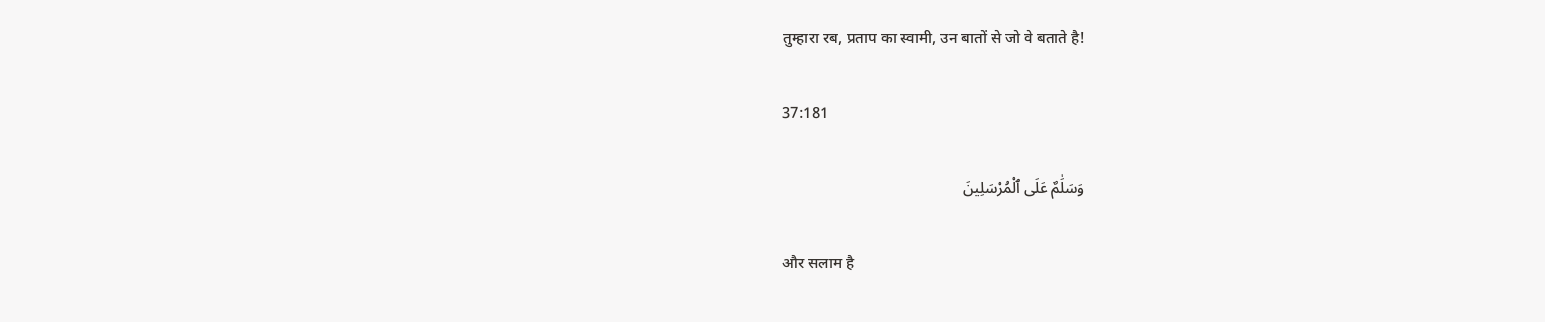तुम्हारा रब, प्रताप का स्वामी, उन बातों से जो वे बताते है!

37:181

وَسَلَٰمٌ عَلَى ٱلْمُرْسَلِينَ

और सलाम है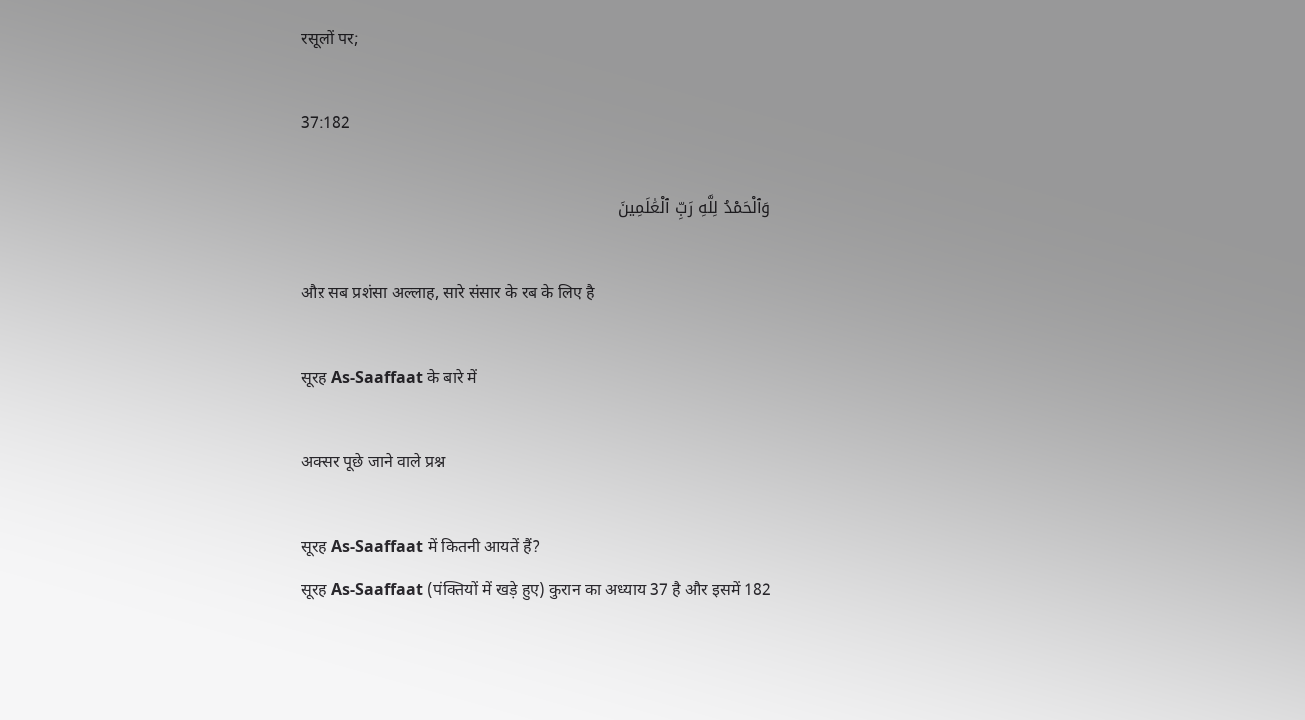रसूलों पर;

37:182

وَٱلْحَمْدُ لِلَّهِ رَبِّ ٱلْعَٰلَمِينَ

औऱ सब प्रशंसा अल्लाह, सारे संसार के रब के लिए है

सूरह As-Saaffaat के बारे में

अक्सर पूछे जाने वाले प्रश्न

सूरह As-Saaffaat में कितनी आयतें हैं?
सूरह As-Saaffaat (पंक्तियों में खड़े हुए) कुरान का अध्याय 37 है और इसमें 182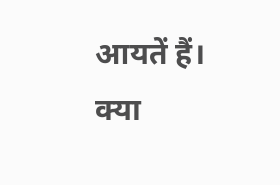आयतें हैं।
क्या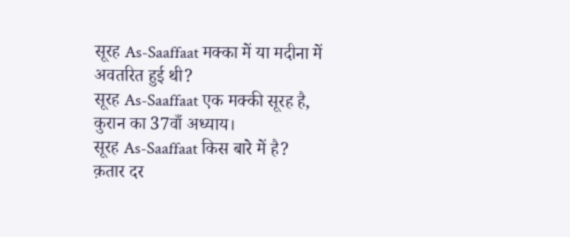सूरह As-Saaffaat मक्का में या मदीना में अवतरित हुई थी?
सूरह As-Saaffaat एक मक्की सूरह है, कुरान का 37वाँ अध्याय।
सूरह As-Saaffaat किस बारे में है?
क़तार दर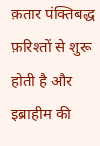क़तार पंक्तिबद्ध फ़रिश्तों से शुरू होती है और इब्राहीम की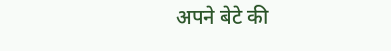अपने बेटे की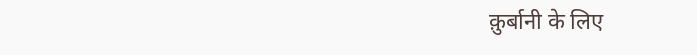क़ुर्बानी के लिए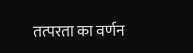तत्परता का वर्णन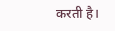करती है।